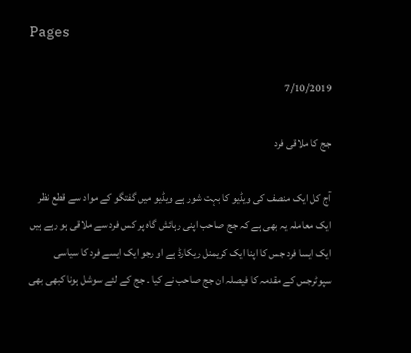Pages

7/10/2019

جج کا ملاقی فرد

آج کل ایک منصف کی ویڈیو کا بہت شور ہے ویڈیو میں گفتگو کے مواد سے قطع نظر ایک معاملہ یہ بھی ہے کہ جج صاحب اپنی رہائش گاہ پر کس فرد سے ملاقی ہو رہے ہیں ایک ایسا فرد جس کا اپنا ایک کریمنل ریکارڈ ہے او رجو ایک ایسے فرد کا سیاسی سپوٹرجس کے مقدمہ کا فیصلہ ان جج صاحب نے کیا ۔ جج کے لئے سوشل ہونا کبھی بھی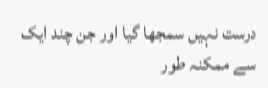درست نہیں سمجھا گیا اور جن چند ایک سے ممکنہ طور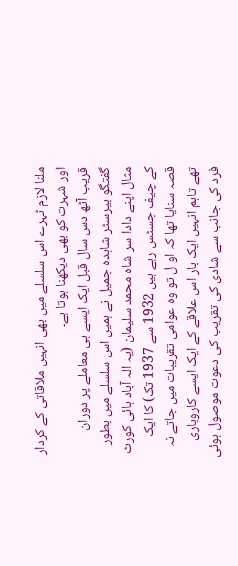ملنا لازم ٹہرے اس سلسلے میں بھی انہیں ملاقاتی کے کردار اور شہرت کو بھی دیکھنا ہوتا ہے۔
قریب آٹھ دس سال قبل ایک ایسے ہی معاملے پر دوران گفتگو بیرسٹر شاہدہ جمیل نے ہمیں اس سلسلے میں بطور مثال اپنے دادا سر شاہ محمد سلیمان (یہ الہ آباد ہائی کورٹ کے چیف جسٹس رہے ہیں 1932 سے 1937 تک) کا ایک قصہ سنایا تھا کہ او ل تو وہ عوامی تقریبات میں جاتے نہ تھے تاہم انہیں ایک بار اس علاقے کے ایک ایسے کاروباری فرد کی جانب سے شادی کی تقریب کی دعوت موصول ہوئی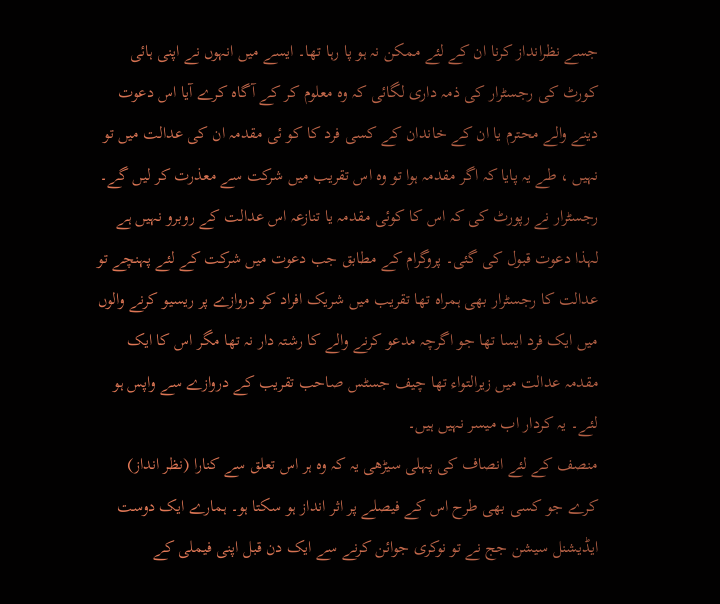جسے نظرانداز کرنا ان کے لئے ممکن نہ ہو پا رہا تھا۔ ایسے میں انہوں نے اپنی ہائی کورٹ کی رجسٹرار کی ذمہ داری لگائی کہ وہ معلوم کر کے آگاہ کرے آیا اس دعوت دینے والے محترم یا ان کے خاندان کے کسی فرد کا کو ئی مقدمہ ان کی عدالت میں تو نہیں ، طے یہ پایا کہ اگر مقدمہ ہوا تو وہ اس تقریب میں شرکت سے معذرت کر لیں گے۔ رجسٹرار نے رپورٹ کی کہ اس کا کوئی مقدمہ یا تنازعہ اس عدالت کے روبرو نہیں ہے لہذا دعوت قبول کی گئی۔ پروگرام کے مطابق جب دعوت میں شرکت کے لئے پہنچے تو عدالت کا رجسٹرار بھی ہمراہ تھا تقریب میں شریک افراد کو دروازے پر ریسیو کرنے والوں میں ایک فرد ایسا تھا جو اگرچہ مدعو کرنے والے کا رشتہ دار نہ تھا مگر اس کا ایک مقدمہ عدالت میں زیرالتواء تھا چیف جسٹس صاحب تقریب کے دروازے سے واپس ہو لئے۔ یہ کردار اب میسر نہیں ہیں۔
منصف کے لئے انصاف کی پہلی سیڑھی یہ کہ وہ ہر اس تعلق سے کنارا (نظر انداز) کرے جو کسی بھی طرح اس کے فیصلے پر اثر انداز ہو سکتا ہو۔ ہمارے ایک دوست ایڈیشنل سیشن جج نے تو نوکری جوائن کرنے سے ایک دن قبل اپنی فیملی کے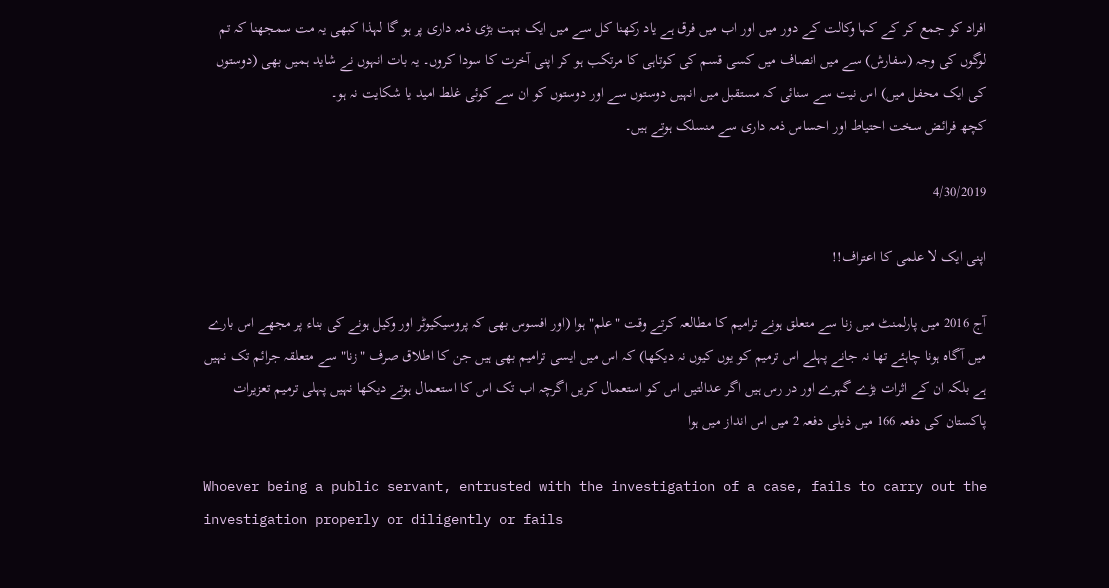افراد کو جمع کر کے کہا وکالت کے دور میں اور اب میں فرق ہے یاد رکھنا کل سے میں ایک بہت بڑی ذمہ داری پر ہو گا لہذا کبھی یہ مت سمجھنا کہ تم لوگوں کی وجہ (سفارش) سے میں انصاف میں کسی قسم کی کوتاہی کا مرتکب ہو کر اپنی آخرت کا سودا کروں۔ یہ بات انہوں نے شاید ہمیں بھی (دوستوں کی ایک محفل میں) اس نیت سے سنائی کہ مستقبل میں انہیں دوستوں سے اور دوستوں کو ان سے کوئی غلط امید یا شکایت نہ ہو۔
کچھ فرائض سخت احتیاط اور احساس ذمہ داری سے منسلک ہوتے ہیں۔

4/30/2019

اپنی ایک لا علمی کا اعتراف!!

آج 2016 میں پارلمنٹ میں زنا سے متعلق ہونے ترامیم کا مطالعہ کرتے وقت "علم" ہوا (اور افسوس بھی کہ پروسیکیوٹر اور وکیل ہونے کی بناء پر مجھے اس بارے میں آگاہ ہونا چاہئے تھا نہ جانے پہلے اس ترمیم کو یوں کیوں نہ دیکھا) کہ اس میں ایسی ترامیم بھی ہیں جن کا اطلاق صرف "زنا" سے متعلقہ جرائم تک نہیں ہے بلکہ ان کے اثرات بڑے گہرے اور در رس ہیں اگر عدالتیں اس کو استعمال کریں اگرچہ اب تک اس کا استعمال ہوتے دیکھا نہیں پہلی ترمیم تعزیرات پاکستان کی دفعہ 166 میں ذیلی دفعہ 2 میں اس انداز میں ہوا

Whoever being a public servant, entrusted with the investigation of a case, fails to carry out the investigation properly or diligently or fails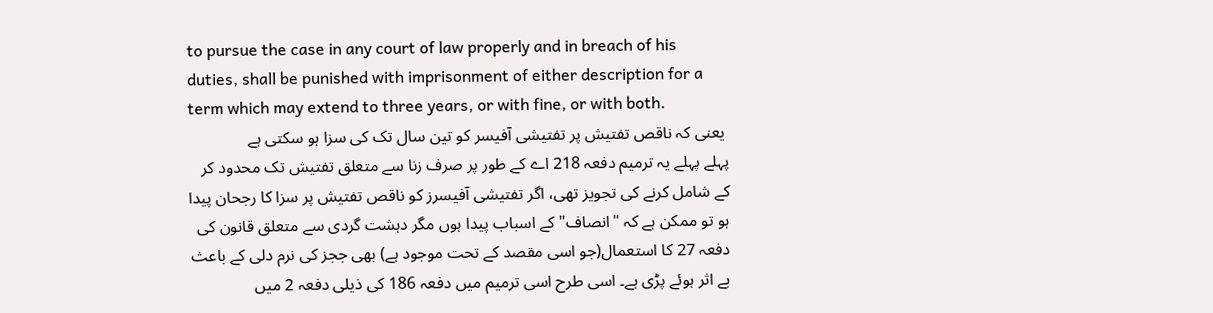to pursue the case in any court of law properly and in breach of his duties, shall be punished with imprisonment of either description for a term which may extend to three years, or with fine, or with both.
 یعنی کہ ناقص تفتیش پر تفتیشی آفیسر کو تین سال تک کی سزا ہو سکتی ہے
پہلے پہلے یہ ترمیم دفعہ 218 اے کے طور پر صرف زنا سے متعلق تفتیش تک محدود کر کے شامل کرنے کی تجویز تھی، اگر تفتیشی آفیسرز کو ناقص تفتیش پر سزا کا رجحان پیدا ہو تو ممکن ہے کہ "انصاف" کے اسباب پیدا ہوں مگر دہشت گردی سے متعلق قانون کی دفعہ 27 کا استعمال(جو اسی مقصد کے تحت موجود ہے) بھی ججز کی نرم دلی کے باعث بے اثر ہوئے پڑی ہے۔ اسی طرح اسی ترمیم میں دفعہ 186 کی ذیلی دفعہ 2 میں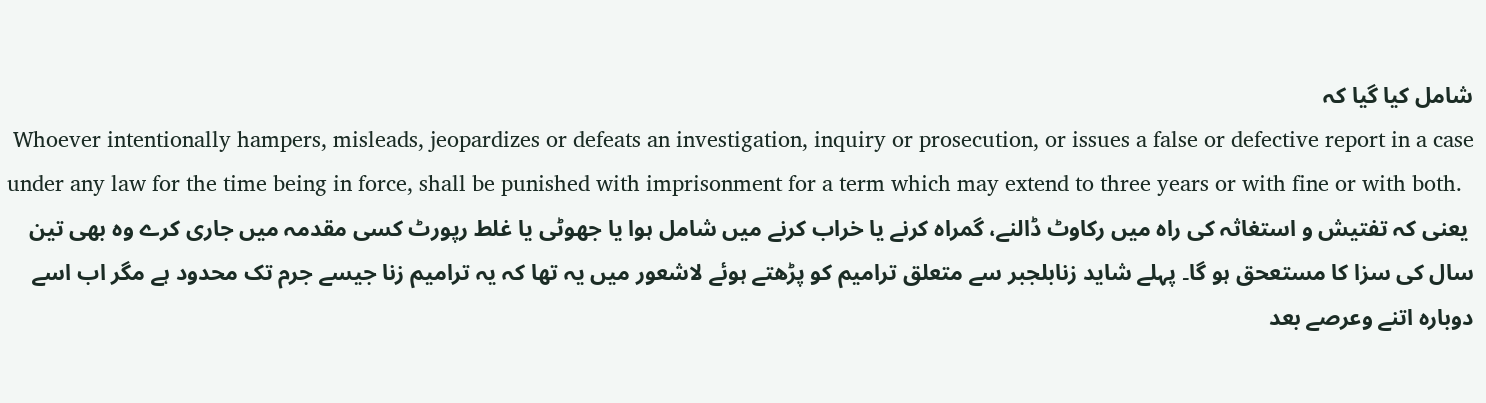شامل کیا گیا کہ
 Whoever intentionally hampers, misleads, jeopardizes or defeats an investigation, inquiry or prosecution, or issues a false or defective report in a case under any law for the time being in force, shall be punished with imprisonment for a term which may extend to three years or with fine or with both.
 یعنی کہ تفتیش و استغاثہ کی راہ میں رکاوٹ ڈالنے، گمراہ کرنے یا خراب کرنے میں شامل ہوا یا جھوٹی یا غلط رپورٹ کسی مقدمہ میں جاری کرے وہ بھی تین سال کی سزا کا مستعحق ہو گا۔ پہلے شاید زنابلجبر سے متعلق ترامیم کو پڑھتے ہوئے لاشعور میں یہ تھا کہ یہ ترامیم زنا جیسے جرم تک محدود ہے مگر اب اسے دوبارہ اتنے وعرصے بعد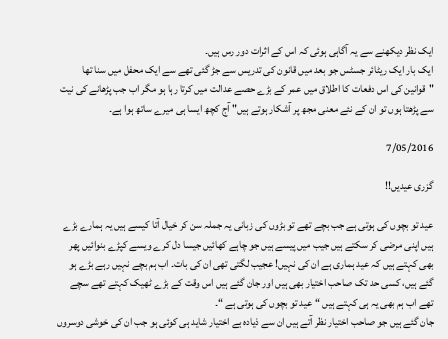ایک نظر دیکھنے سے یہ آگاہی ہوئی کہ اس کے اثرات دور رس ہیں۔
ایک بار ایک ریٹائر جسٹس جو بعد میں قانون کی تدریس سے جڑ گئی تھے سے ایک محفل میں سنا تھا "قوانین کی اس دفعات کا اطلاق میں عمر کے بڑے حصے عدالت میں کرتا رہا ہو مگر اب جب پڑھانے کی نیت سے پڑھتا ہوں تو ان کے نئے معنی مجھ پر آشکار ہوتے ہیں" آج کچھ ایسا ہی میرے ساتھ ہوا ہے۔

7/05/2016

گزری عیدیں!!

عید تو بچوں کی ہوتی ہے جب بچے تھے تو بڑوں کی زبانی یہ جملہ سن کر خیال آتا کیسے ہیں یہ ہمارے بڑے ہیں اپنی مرضی کر سکتے ہیں جیب میں پیسے ہیں جو چاہے کھائیں جیسا دل کرے ویسے کپڑے بنوائیں پھر بھی کہتے ہیں کہ عید ہماری ہے ان کی نہیں! عجیب لگتی تھی ان کی بات۔ اب ہم بچے نہیں رہے بڑے ہو گئے ہیں، کسی حد تک صاحب اختیار بھی ہیں اور جان گئے ہیں اس وقت کے بڑے ٹھیک کہتے تھے سچے تھے اب ہم بھی یہ ہی کہتے ہیں “عید تو بچوں کی ہوتی ہے “۔
جان گئے ہیں جو صاحب اختیار نظر آتے ہیں ان سے ذیادہ بے اختیار شاید ہی کوئی ہو جب ان کی خوشی دوسروں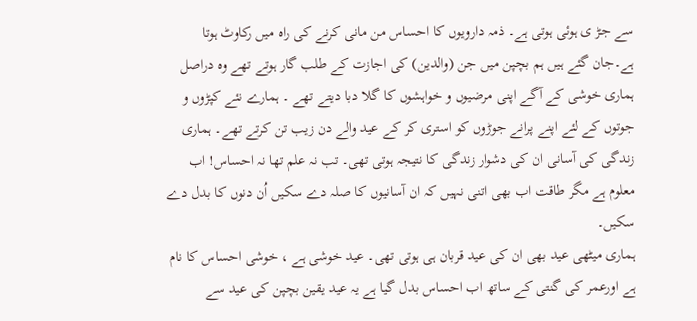سے جڑ ی ہوئی ہوتی ہے۔ ذمہ دارویوں کا احساس من مانی کرنے کی راہ میں رکاوٹ ہوتا ہے۔جان گئے ہیں ہم بچپن میں جن (والدین) کی اجازت کے طلب گار ہوتے تھے وہ دراصل ہماری خوشی کے آگے اپنی مرضیوں و خواہشوں کا گلا دبا دیتے تھے ۔ ہمارے نئے کپڑوں و جوتوں کے لئے اپنے پرانے جوڑوں کو استری کر کے عید والے دن زیب تن کرتے تھے۔ ہماری زندگی کی آسانی ان کی دشوار زندگی کا نتیجہ ہوتی تھی۔ تب نہ علم تھا نہ احساس! اب معلوم ہے مگر طاقت اب بھی اتنی نہیں کہ ان آسانیوں کا صلہ دے سکیں اُن دنوں کا بدل دے سکیں۔
ہماری میٹھی عید بھی ان کی عید قربان ہی ہوتی تھی۔ عید خوشی ہے ، خوشی احساس کا نام ہے اورعمر کی گنتی کے ساتھ اب احساس بدل گیا ہے یہ عید یقین بچپن کی عید سے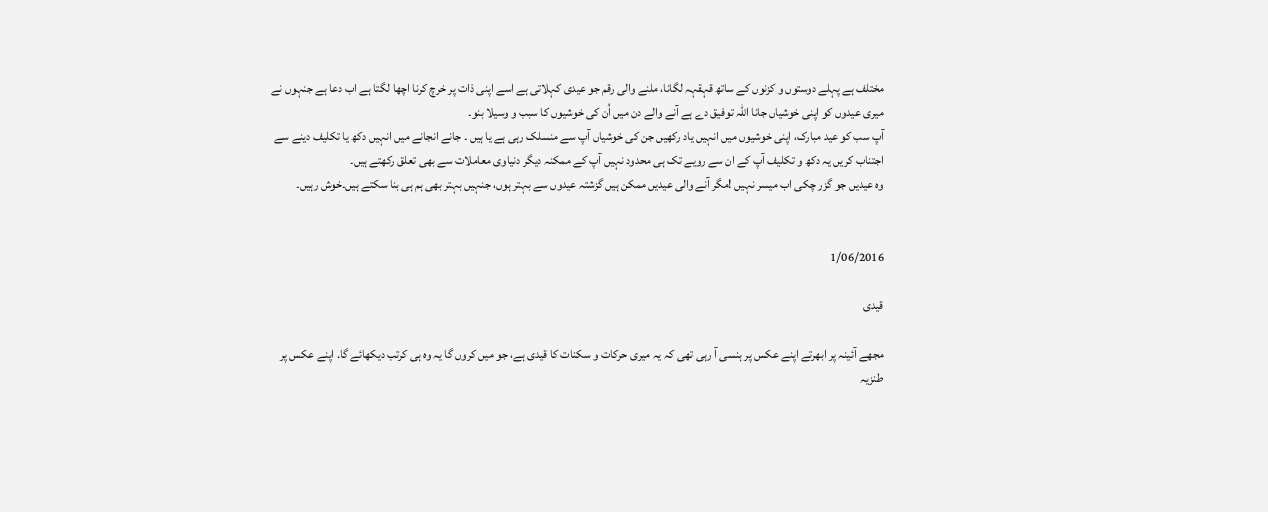مختلف ہے پہلے دوستوں و کزنوں کے ساتھ قہقہہ لگانا، ملنے والی رقم جو عیدی کہلاتی ہے اسے اپنی ذات پر خرچ کرنا اچھا لگتا ہے اب دعا ہے جنہوں نے میری عیدوں کو اپنی خوشیاں جانا اللہ توفیق دے ہے آنے والے دن میں اُن کی خوشیوں کا سبب و وسیلا بنو۔
آپ سب کو عید مبارک، اپنی خوشیوں میں انہیں یاد رکھیں جن کی خوشیاں آپ سے منسلک رہی ہے یا ہیں ۔ جانے انجانے میں انہیں دکھ یا تکلیف دینے سے اجتناب کریں یہ دکھ و تکلیف آپ کے ان سے رویے تک ہی محدود نہیں آپ کے ممکنہ دیگر دنیاوی معاملات سے بھی تعلق رکھتے ہیں۔
وہ عیدیں جو گزر چکی اب میسر نہیں !مگر آنے والی عیدیں ممکن ہیں گزشتہ عیدوں سے بہتر ہوں، جنہیں بہتر بھی ہم ہی بنا سکتے ہیں۔خوش رہیں۔


1/06/2016

قیدی

مجھے آئینہ پر ابھرتے اپنے عکس پر ہنسی آ رہی تھی کہ یہ میری حرکات و سکنات کا قیدی ہے، جو میں کروں گا یہ وہ ہی کرتب دیکھائے گا. اپنے عکس پر طنزیہ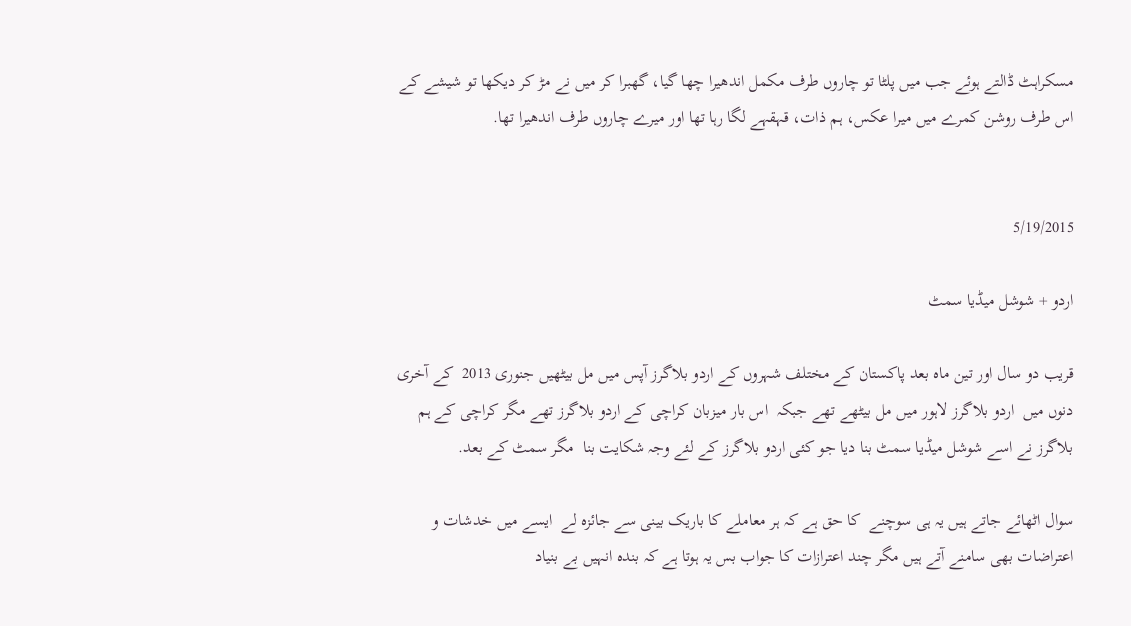مسکراہٹ ڈالتے ہوئے جب میں پلٹا تو چاروں طرف مکمل اندھیرا چھا گیا، گھبرا کر میں نے مڑ کر دیکھا تو شیشے کے اس طرف روشن کمرے میں میرا عکس، ہم ذات، قہقہے لگا رہا تھا اور میرے چاروں طرف اندھیرا تھا.


5/19/2015

اردو + شوشل میڈیا سمٹ

قریب دو سال اور تین ماہ بعد پاکستان کے مختلف شہروں کے اردو بلاگرز آپس میں مل بیٹھیں جنوری 2013  کے آخری دنوں میں  اردو بلاگرز لاہور میں مل بیٹھے تھے جبکہ  اس بار میزبان کراچی کے اردو بلاگرز تھے مگر کراچی کے ہم بلاگرز نے اسے شوشل میڈیا سمٹ بنا دیا جو کئی اردو بلاگرز کے لئے وجہ شکایت بنا  مگر سمٹ کے بعد.

سوال اٹھائے جاتے ہیں یہ ہی سوچنے  کا حق ہے کہ ہر معاملے کا باریک بینی سے جائزہ لے  ایسے میں خدشات و اعتراضات بھی سامنے آتے ہیں مگر چند اعترازات کا جواب بس یہ ہوتا ہے کہ بندہ انہیں بے بنیاد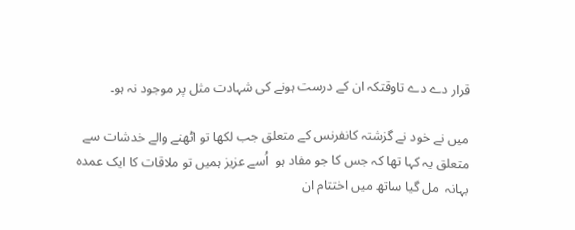قرار دے دے تاوقتکہ ان کے درست ہونے کی شہادت مثل پر موجود نہ ہو۔

میں نے خود نے گزشتہ کانفرنس کے متعلق جب لکھا تو اٹھنے والے خدشات سے متعلق یہ کہا تھا کہ جس کا جو مفاد ہو  اُسے عزیز ہمیں تو ملاقات کا ایک عمدہ بہانہ  مل گیا ساتھ میں اختتام ان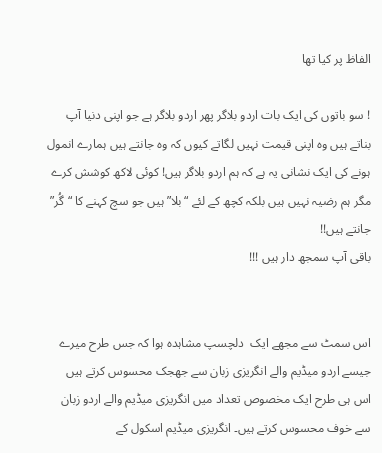الفاظ پر کیا تھا

! سو باتوں کی ایک بات اردو بلاگر پھر اردو بلاگر ہے جو اپنی دنیا آپ بناتے ہیں وہ اپنی قیمت نہیں لگاتے کیوں کہ وہ جانتے ہیں ہمارے انمول ہونے کی ایک نشانی یہ ہے کہ ہم اردو بلاگر ہیں! کوئی لاکھ کوشش کرے مگر ہم رضیہ نہیں ہیں بلکہ کچھ کے لئے “بلا” ہیں جو سچ کہنے کا “گُر” جانتے ہیں!!
باقی آپ سمجھ دار ہیں !!!


اس سمٹ سے مجھے ایک  دلچسپ مشاہدہ ہوا کہ جس طرح میرے جیسے اردو میڈیم والے انگریزی زبان سے جھجک محسوس کرتے ہیں اس ہی طرح ایک مخصوص تعداد میں انگریزی میڈیم والے اردو زبان سے خوف محسوس کرتے ہیں۔ انگریزی میڈیم اسکول کے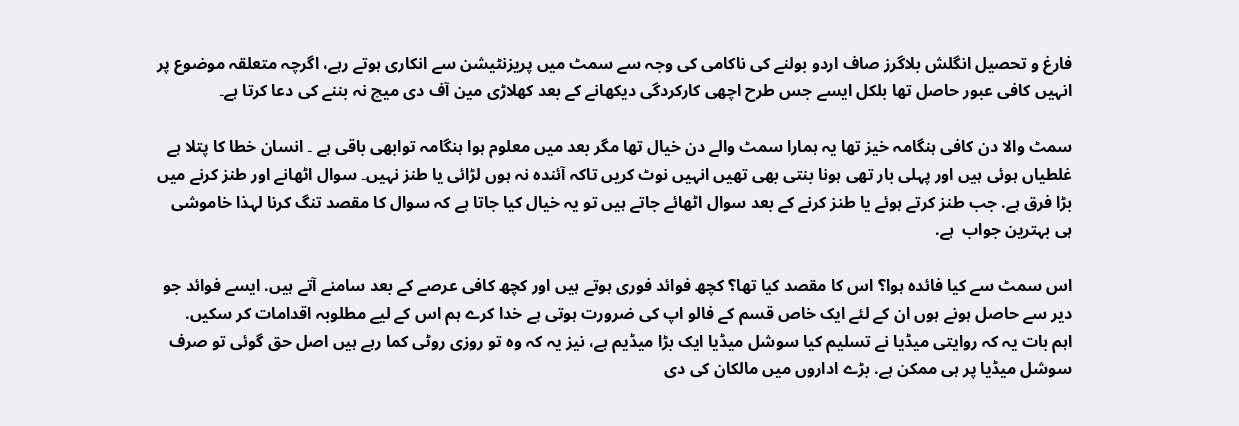فارغ و تحصیل انگلش بلاگرز صاف اردو بولنے کی ناکامی کی وجہ سے سمٹ میں پریزنٹیشن سے انکاری ہوتے رہے، اگرچہ متعلقہ موضوع پر انہیں کافی عبور حاصل تھا بلکل ایسے جس طرح اچھی کارکردگی دیکھانے کے بعد کھلاڑی مین آف دی میچ نہ بننے کی دعا کرتا ہے۔

سمٹ والا دن کافی ہنگامہ خیز تھا یہ ہمارا سمٹ والے دن خیال تھا مگر بعد میں معلوم ہوا ہنگامہ توابھی باقی ہے ۔ انسان خطا کا پتلا ہے غلطیاں ہوئی ہیں اور پہلی بار تھی ہونا بنتی بھی تھیں انہیں نوٹ کریں تاکہ آئندہ نہ ہوں لڑائی یا طنز نہیں۔ سوال اٹھانے اور طنز کرنے میں بڑا فرق ہے. جب طنز کرتے ہوئے یا طنز کرنے کے بعد سوال اٹھائے جاتے ہیں تو یہ خیال کیا جاتا ہے کہ سوال کا مقصد تنگ کرنا لہذا خاموشی ہی بہترین جواب  ہے.

اس سمٹ سے کیا فائدہ ہوا؟ اس کا مقصد کیا تھا؟ کچھ فوائد فوری ہوتے ہیں اور کچھ کافی عرصے کے بعد سامنے آتے ہیں. ایسے فوائد جو دیر سے حاصل ہونے ہوں ان کے لئے ایک خاص قسم کے فالو اپ کی ضرورت ہوتی ہے خدا کرے ہم اس کے لیے مطلوبہ اقدامات کر سکیں.
اہم بات یہ کہ روایتی میڈیا نے تسلیم کیا سوشل میڈیا ایک بڑا میڈیم ہے، نیز یہ کہ وہ تو روزی روٹی کما رہے ہیں اصل حق گوئی تو صرف سوشل میڈیا پر ہی ممکن ہے. بڑے اداروں میں مالکان کی دی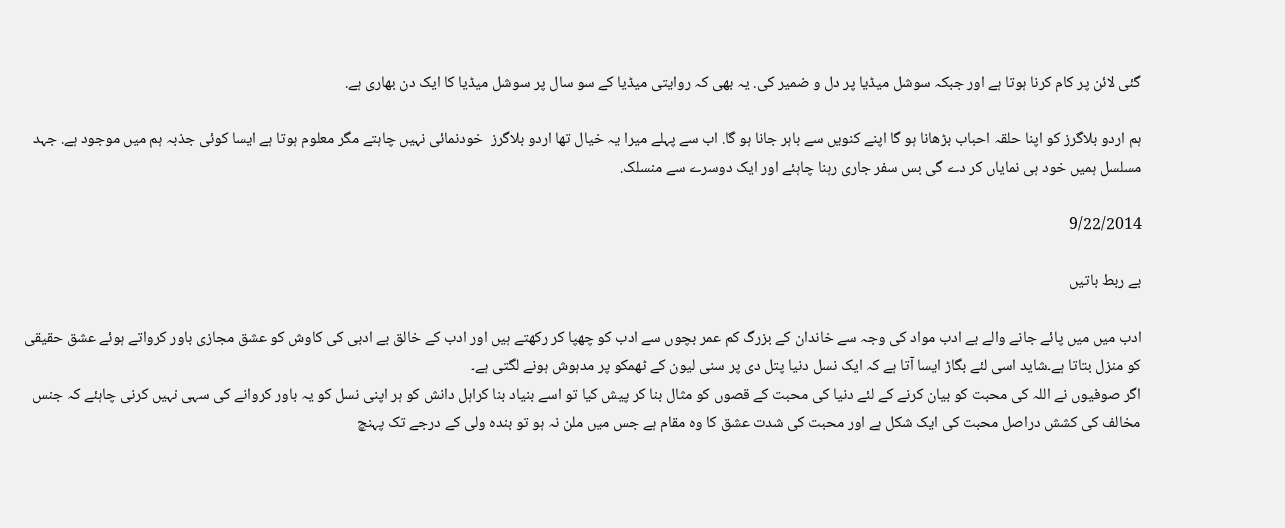گئی لائن پر کام کرنا ہوتا ہے اور جبکہ سوشل میڈیا پر دل و ضمیر کی. یہ بھی کہ روایتی میڈیا کے سو سال پر سوشل میڈیا کا ایک دن بھاری ہے.

ہم اردو بلاگرز کو اپنا حلقہ احباب بڑھانا ہو گا اپنے کنویں سے باہر جانا ہو گا. اب سے پہلے میرا یہ خیال تھا اردو بلاگرز  خودنمائی نہیں چاہتے مگر معلوم ہوتا ہے ایسا کوئی جذبہ ہم میں موجود ہے. جہد مسلسل ہمیں خود ہی نمایاں کر دے گی بس سفر جاری رہنا چاہئے اور ایک دوسرے سے منسلک.

9/22/2014

بے ربط باتیں

ادب میں میں پائے جانے والے بے ادب مواد کی وجہ سے خاندان کے بزرگ کم عمر بچوں سے ادب کو چھپا کر رکھتے ہیں اور ادب کے خالق بے ادبی کی کاوش کو عشق مجازی باور کرواتے ہوئے عشق حقیقی کو منزل بتاتا ہے۔شاید اسی لئے بگاڑ ایسا آتا ہے کہ ایک نسل دنیا پتل دی پر سنی لیون کے ٹھمکو پر مدہوش ہونے لگتی ہے۔
اگر صوفیوں نے اللہ کی محبت کو بیان کرنے کے لئے دنیا کی محبت کے قصوں کو مثال بنا کر پیش کیا تو اسے بنیاد بنا کراہل دانش کو ہر اپنی نسل کو یہ باور کروانے کی سہی نہیں کرنی چاہئے کہ جنس مخالف کی کشش دراصل محبت کی ایک شکل ہے اور محبت کی شدت عشق کا وہ مقام ہے جس میں ملن نہ ہو تو بندہ ولی کے درجے تک پہنچ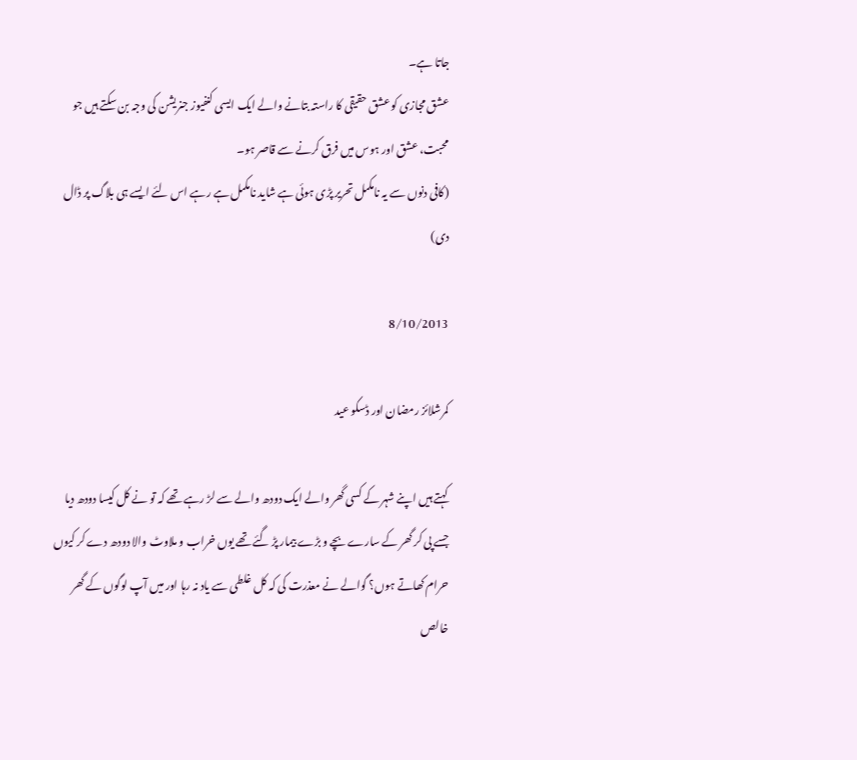جاتا ہے۔
عشق مجازی کو عشق حقیقی کا راستہ بتانے والے ایک ایسی کنفیوز جنریشن کی وجہ بن سکتے ہیں جو محبت، عشق اور ہوس میں فرق کرنے سے قاصر ہو۔
(کافی دنوں سے یہ نامکمل تحریر پڑی ہوئی ہے شاید نامکمل ہے رہے اس لئے ایسے ہی بلاگ پر ڈال دی)

8/10/2013

کمرشلائز رمضان اور ڈسکو عید

کہتے ہیں اپنے شہر کے کسی گھر والے ایک دودھ والے سے لڑ رہے تھے کہ تو نے کل کیسا دودھ دیا جسے پی کر گھر کے سارے بچے و بڑے بیمار پڑ گئے تھے یوں خراب و ملاوٹ والا دودھ دے کر کیوں حرام کھاتے ہوں؟ گوالے نے معذرت کی کہ کل غلطی سے یاد نہ رہا اور میں آپ لوگوں کے گھر خالص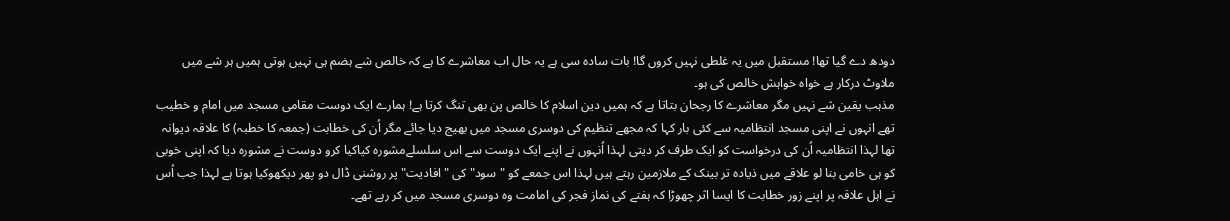دودھ دے گیا تھا! مستقبل میں یہ غلطی نہیں کروں گا! بات سادہ سی ہے یہ حال اب معاشرے کا ہے کہ خالص شے ہضم ہی نہیں ہوتی ہمیں ہر شے میں ملاوٹ درکار ہے خواہ خواہش خالص کی ہو۔
مذہب یقین شے نہیں مگر معاشرے کا رجحان بتاتا ہے کہ ہمیں دین اسلام کا خالص پن بھی تنگ کرتا ہے! ہمارے ایک دوست مقامی مسجد میں امام و خطیب تھے انہوں نے اپنی مسجد انتظامیہ سے کئی بار کہا کہ مجھے تنظیم کی دوسری مسجد میں بھیج دیا جائے مگر اُن کی خطابت (جمعہ کا خطبہ) کا علاقہ دیوانہ تھا لہذا انتظامیہ اُن کی درخواست کو ایک طرف کر دیتی لہذا اُنہوں نے اپنے ایک دوست سے اس سلسلےمشورہ کیاکیا کرو دوست نے مشورہ دیا کہ اپنی خوبی کو ہی خامی بنا لو علاقے میں ذیادہ تر بینک کے ملازمین رہتے ہیں لہذا اس جمعے کو "سود" کی "افادیت" پر روشنی ڈال دو پھر دیکھوکیا ہوتا ہے لہذا جب اُس نے اہل علاقہ پر اپنے زور خطابت کا ایسا اثر چھوڑا کہ ہفتے کی نماز فجر کی امامت وہ دوسری مسجد میں کر رہے تھے۔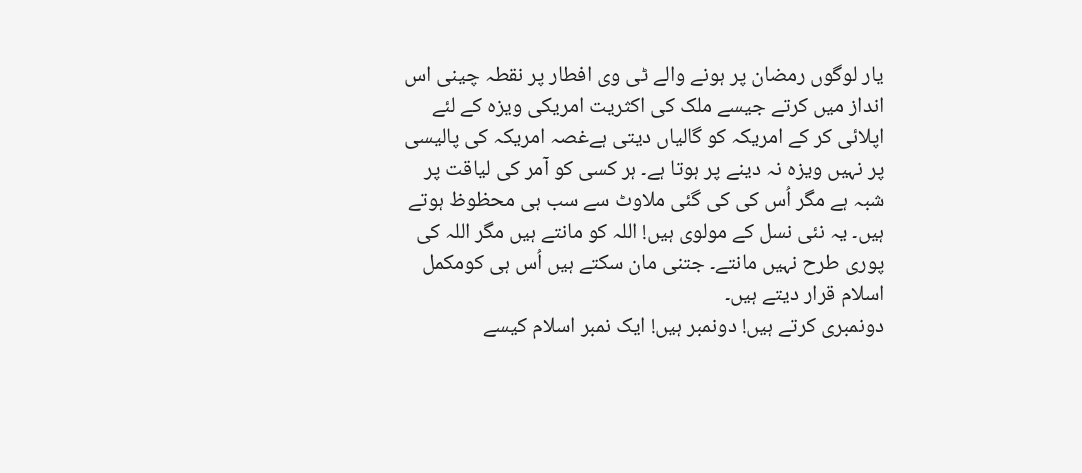یار لوگوں رمضان پر ہونے والے ٹی وی افطار پر نقطہ چینی اس انداز میں کرتے جیسے ملک کی اکثریت امریکی ویزہ کے لئے اپلائی کر کے امریکہ کو گالیاں دیتی ہےغصہ امریکہ کی پالیسی پر نہیں ویزہ نہ دینے پر ہوتا ہے۔ ہر کسی کو آمر کی لیاقت پر شبہ ہے مگر اُس کی کی گئی ملاوٹ سے سب ہی محظوظ ہوتے ہیں۔ یہ نئی نسل کے مولوی ہیں! اللہ کو مانتے ہیں مگر اللہ کی پوری طرح نہیں مانتے۔ جتنی مان سکتے ہیں اُس ہی کومکمل اسلام قرار دیتے ہیں۔
دونمبری کرتے ہیں! دونمبر ہیں! ایک نمبر اسلام کیسے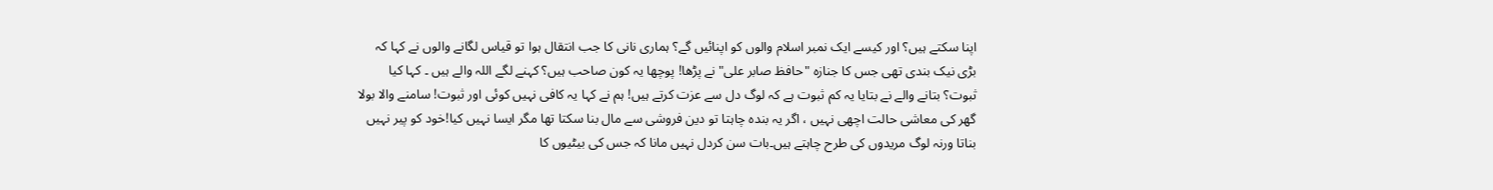اپنا سکتے ہیں؟ اور کیسے ایک نمبر اسلام والوں کو اپنائیں گے؟ ہماری نانی کا جب انتقال ہوا تو قیاس لگانے والوں نے کہا کہ بڑی نیک بندی تھی جس کا جنازہ "حافظ صابر علی" نے پڑھا! پوچھا یہ کون صاحب ہیں؟ کہنے لگے اللہ والے ہیں ۔ کہا کیا ثبوت؟ بتانے والے نے بتایا یہ کم ثبوت ہے کہ لوگ دل سے عزت کرتے ہیں! ہم نے کہا یہ کافی نہیں کوئی اور ثبوت! سامنے والا بولا گھر کی معاشی حالت اچھی نہیں ، اگر یہ بندہ چاہتا تو دین فروشی سے مال بنا سکتا تھا مگر ایسا نہیں کیا!خود کو پیر نہیں بناتا ورنہ لوگ مریدوں کی طرح چاہتے ہیں۔بات سن کردل نہیں مانا کہ جس کی بیٹیوں کا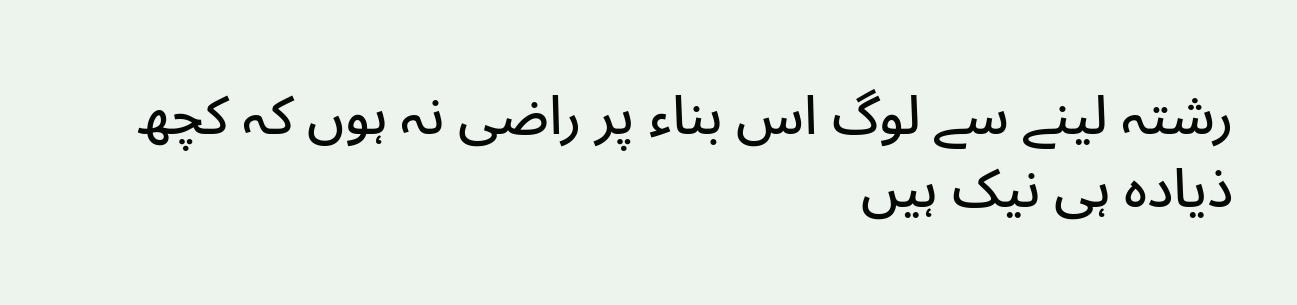رشتہ لینے سے لوگ اس بناء پر راضی نہ ہوں کہ کچھ ذیادہ ہی نیک ہیں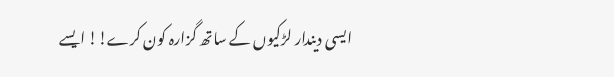ایسی دیندار لڑکیوں کے ساتھ گزارہ کون کرے!! ایسے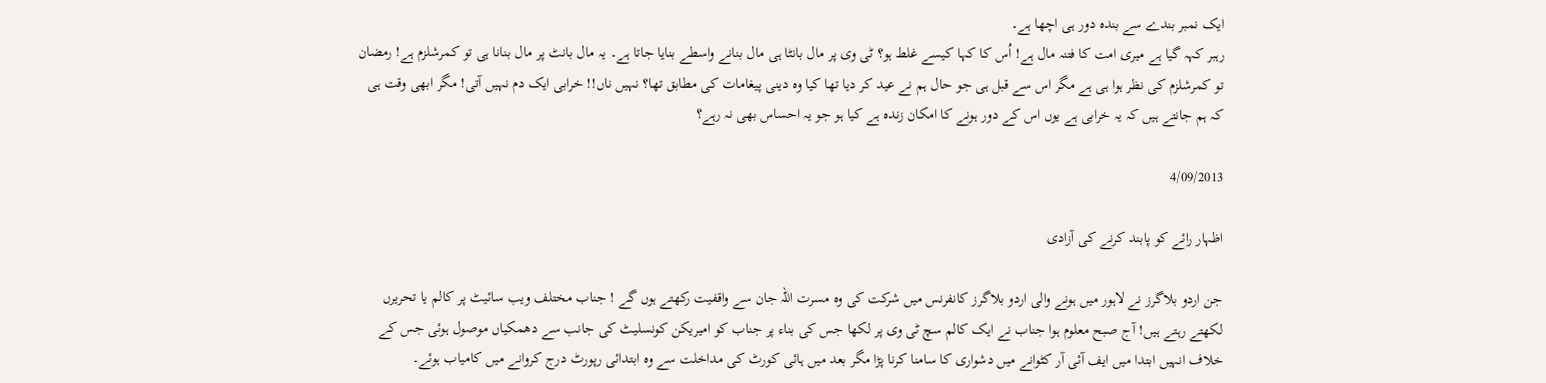ایک نمبر بندے سے بندہ دور ہی اچھا ہے۔
رہبر کہہ گیا ہے میری امت کا فتنہ مال ہے! اُس کا کہا کیسے غلط ہو؟ ٹی وی پر مال بانٹا ہی مال بنانے واسطے بنایا جاتا ہے۔ یہ مال بانٹ پر مال بنانا ہی تو کمرشلزم ہے! رمضان تو کمرشلزم کی نظر ہوا ہی ہے مگر اس سے قبل ہی جو حال ہم نے عید کر دیا تھا کیا وہ دینی پیغامات کی مطابق تھا؟ نہیں ناں!! خرابی ایک دم نہیں آتی! مگر ابھی وقت ہی کہ ہم جانتے ہیں کہ یہ خرابی ہے یوں اس کے دور ہونے کا امکان زندہ ہے کیا ہو جو یہ احساس بھی نہ رہے؟

4/09/2013

اظہار رائے کو پابند کرنے کی آزادی

جن اردو بلاگرز نے لاہور میں ہونے والی اردو بلاگرز کانفرنس میں شرکت کی وہ مسرت اللہ جان سے واقفیت رکھتے ہوں گے ! جناب مختلف ویب سائیٹ پر کالم یا تحریرں لکھتے رہتے ہیں! آج صبح معلوم ہوا جناب نے ایک کالم سچ ٹی وی پر لکھا جس کی بناء پر جناب کو امیریکن کونسلیٹ کی جانب سے دھمکیاں موصول ہوئی جس کے خلاف انہیں ابتدا میں ایف آئی آر کٹوانے میں دشواری کا سامنا کرنا پڑا مگر بعد میں ہائی کورٹ کی مداخلت سے وہ ابتدائی رپورٹ درج کروانے میں کامیاب ہوئے۔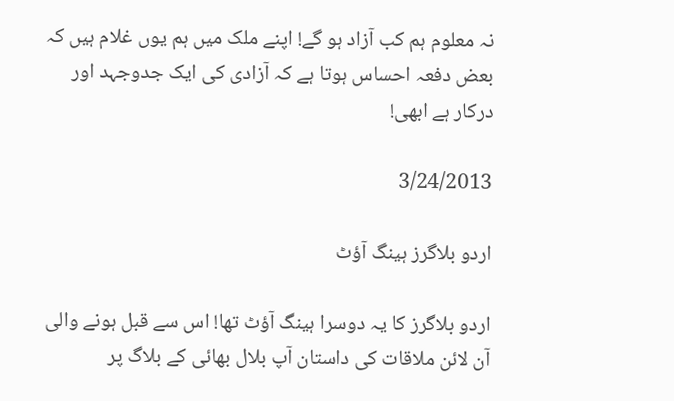نہ معلوم ہم کب آزاد ہو گے! اپنے ملک میں ہم یوں غلام ہیں کہ بعض دفعہ احساس ہوتا ہے کہ آزادی کی ایک جدوجہد اور درکار ہے ابھی!

3/24/2013

اردو بلاگرز ہینگ آؤٹ

اردو بلاگرز کا یہ دوسرا ہینگ آؤٹ تھا! اس سے قبل ہونے والی آن لائن ملاقات کی داستان آپ بلال بھائی کے بلاگ پر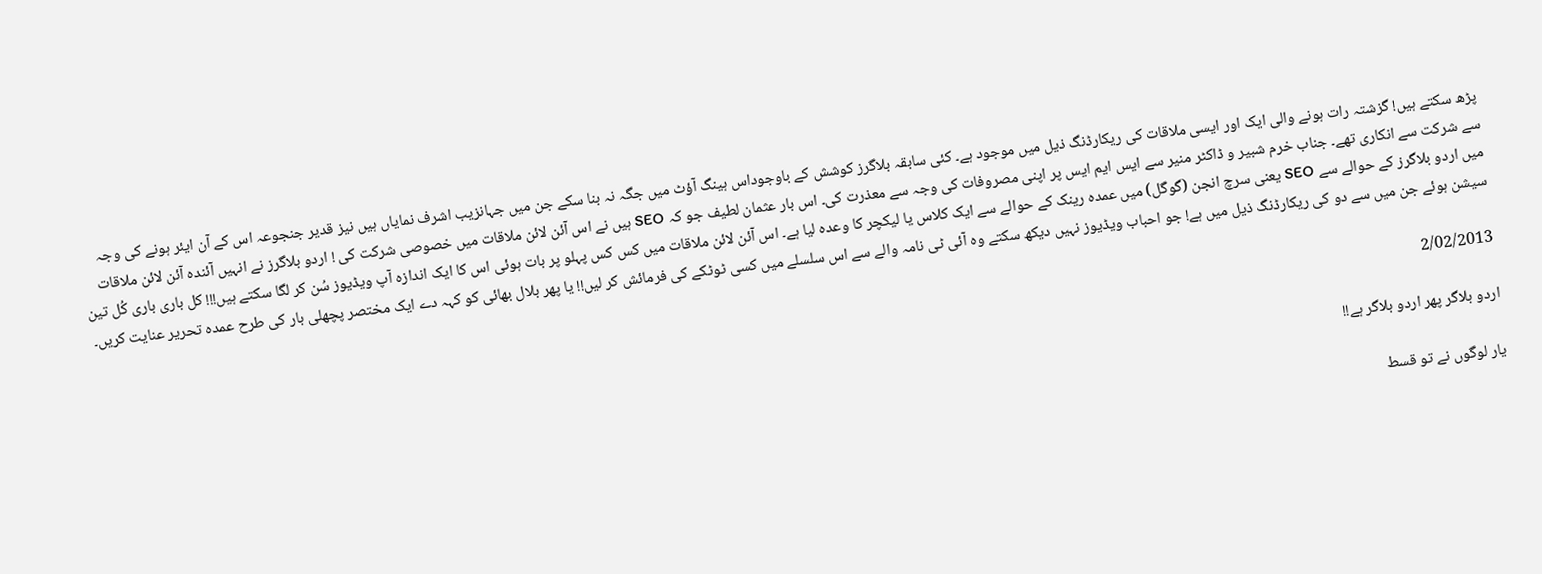پڑھ سکتے ہیں! گزشتہ رات ہونے والی ایک اور ایسی ملاقات کی ریکارڈنگ ذیل میں موجود ہے۔ کئی سابقہ بلاگرز کوشش کے باوجوداس ہینگ آؤٹ میں جگہ نہ بنا سکے جن میں جہانزیب اشرف نمایاں ہیں نیز قدیر جنجوعہ اس کے آن ایئر ہونے کی وجہ سے شرکت سے انکاری تھے۔ جناب خرم شبیر و ڈاکٹر منیر سے ایس ایم ایس پر اپنی مصروفات کی وجہ سے معذرت کی۔ اس بار عثمان لطیف جو کہ SEO ہیں نے اس آئن لائن ملاقات میں خصوصی شرکت کی ! اردو بلاگرز نے انہیں آئندہ آئن لائن ملاقات میں اردو بلاگرز کے حوالے سے SEO یعنی سرچ انجن (گوگل) میں عمدہ رینک کے حوالے سے ایک کلاس یا لیکچر کا وعدہ لیا ہے۔ اس آئن لائن ملاقات میں کس کس پہلو پر بات ہوئی اس کا ایک اندازہ آپ ویڈیوز سُن کر لگا سکتے ہیں!!! کل باری باری کُل تین سیشن ہوئے جن میں سے دو کی ریکارڈنگ ذیل میں ہے! جو احباب ویڈیوز نہیں دیکھ سکتے وہ آئی ٹی نامہ والے سے اس سلسلے میں کسی ٹوٹکے کی فرمائش کر لیں!! یا پھر بلال بھائی کو کہہ دے ایک مختصر پچھلی بار کی طرح عمدہ تحریر عنایت کریں۔

2/02/2013

اردو بلاگر پھر اردو بلاگر ہے!!

یار لوگوں نے تو قسط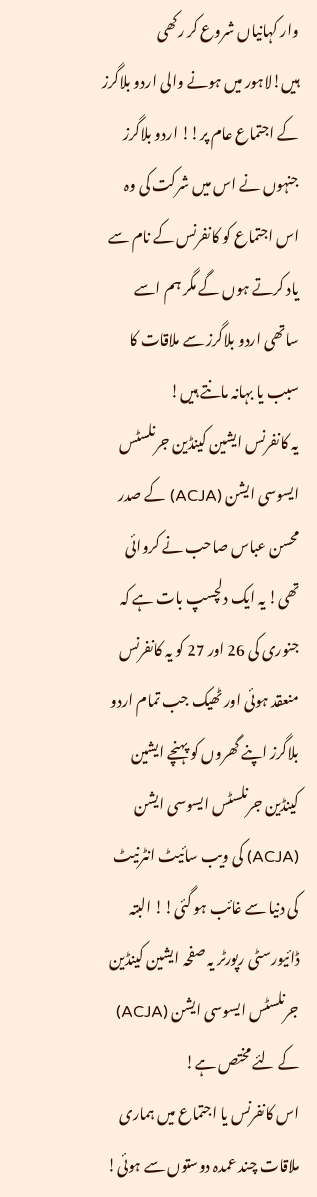وار کہانیاں شروع کر رکھی ہیں!لاہور میں ہونے والی اردو بلاگرز کے اجتماع عام پر!! اردو بلاگرز جنہوں نے اس میں شرکت کی وہ اس اجتماع کو کانفرنس کے نام سے یاد کرتے ہوں گے مگر ہم اسے ساتھی اردو بلاگرز سے ملاقات کا سبب یا بہانہ مانتے ہیں!
یہ کانفرنس ایشین کینڈین جرنلسٹس ایسوسی ایشن (ACJA) کے صدر محسن عباس صاحب نے کروائی تھی! یہ ایک دلچسپ بات ہے کہ جنوری کی 26 اور 27 کو یہ کانفرنس منعقد ہوئی اور ٹھیک جب تمام اردو بلاگرز اپنے گھروں کو پہنچے ایشین کینڈین جرنلسٹس ایسوسی ایشن (ACJA) کی ویب سائیٹ انٹرنیٹ کی دنیا سے غائب ہو گئی!! البتہ ڈائیورسٹی رپورٹر یہ صفحہ ایشین کینڈین جرنلسٹس ایسوسی ایشن (ACJA) کے لئے مختص ہے!
اس کانفرنس یا اجتماع میں ہماری ملاقات چند عمدہ دوستوں سے ہوئی!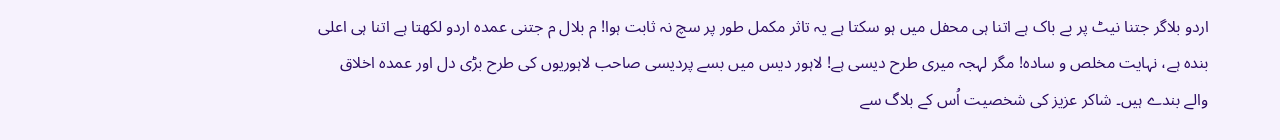اردو بلاگر جتنا نیٹ پر بے باک ہے اتنا ہی محفل میں ہو سکتا ہے یہ تاثر مکمل طور پر سچ نہ ثابت ہوا! م بلال م جتنی عمدہ اردو لکھتا ہے اتنا ہی اعلی بندہ ہے، نہایت مخلص و سادہ! مگر لہجہ میری طرح دیسی ہے! لاہور دیس میں بسے پردیسی صاحب لاہوریوں کی طرح بڑی دل اور عمدہ اخلاق والے بندے ہیں۔ شاکر عزیز کی شخصیت اُس کے بلاگ سے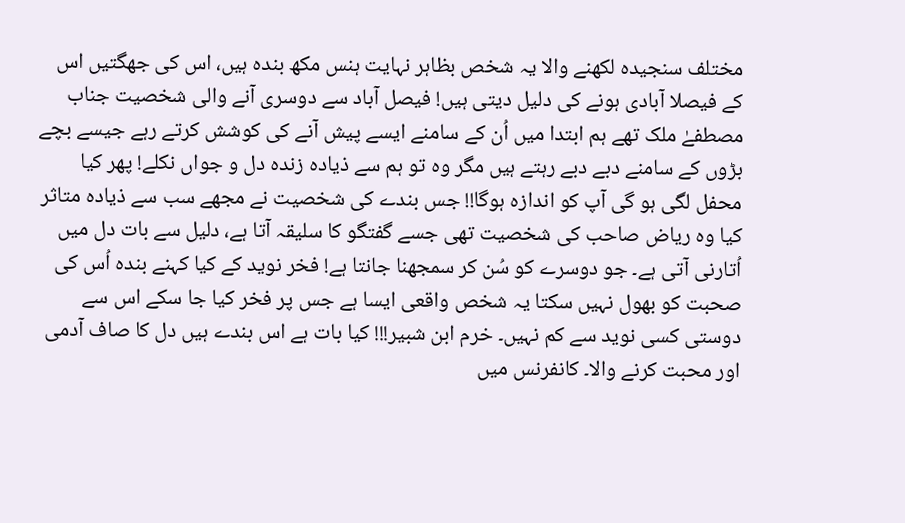مختلف سنجیدہ لکھنے والا یہ شخص بظاہر نہایت ہنس مکھ بندہ ہیں، اس کی جھگتیں اس کے فیصلا آبادی ہونے کی دلیل دیتی ہیں! فیصل آباد سے دوسری آنے والی شخصیت جناب مصطفےٰ ملک تھے ہم ابتدا میں اُن کے سامنے ایسے پیش آنے کی کوشش کرتے رہے جیسے بچے بڑوں کے سامنے دبے دبے رہتے ہیں مگر وہ تو ہم سے ذیادہ زندہ دل و جواں نکلے! پھر کیا محفل لگی ہو گی آپ کو اندازہ ہوگا!! جس بندے کی شخصیت نے مجھے سب سے ذیادہ متاثر کیا وہ ریاض صاحب کی شخصیت تھی جسے گفتگو کا سلیقہ آتا ہے، دلیل سے بات دل میں اُتارنی آتی ہے۔ جو دوسرے کو سُن کر سمجھنا جانتا ہے! فخر نوید کے کیا کہنے بندہ اُس کی صحبت کو بھول نہیں سکتا یہ شخص واقعی ایسا ہے جس پر فخر کیا جا سکے اس سے دوستی کسی نوید سے کم نہیں۔ خرم ابن شبیر!!! کیا بات ہے اس بندے ہیں دل کا صاف آدمی اور محبت کرنے والا۔ کانفرنس میں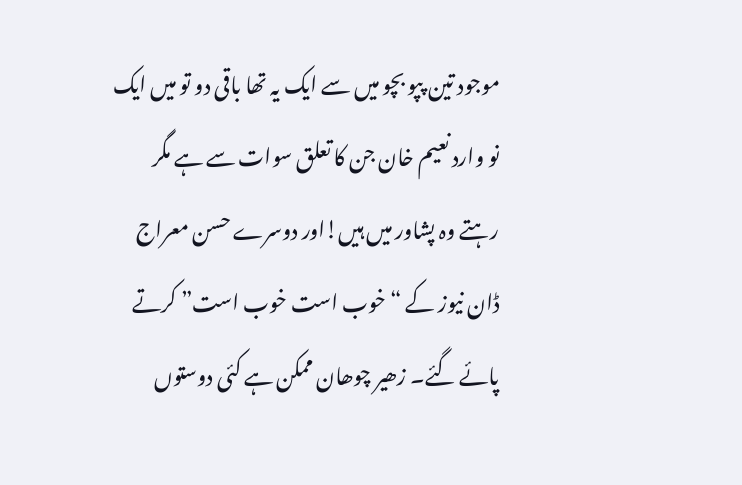موجود تین پپو بچو میں سے ایک یہ تھا باقی دو تو میں ایک نو وارد نعیم خان جن کا تعلق سوات سے ہے مگر رہتے وہ پشاور میں ہیں!اور دوسرے حسن معراج ڈان نیوز کے “خوب است خوب است” کرتے پائے گئے۔ زھیر چوھان ممکن ہے کئی دوستوں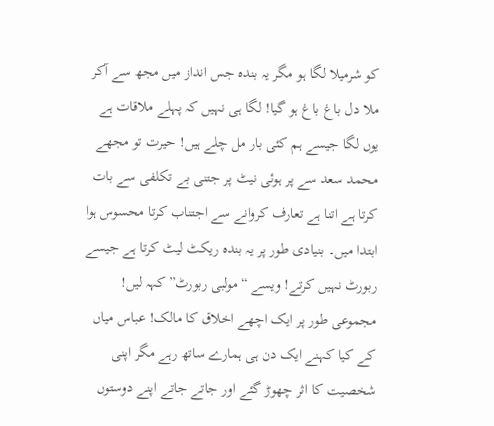کو شرمیلا لگا ہو مگر یہ بندہ جس انداز میں مجھ سے آکر ملا دل باغ باغ ہو گیا! لگا ہی نہیں کہ پہلے ملاقات ہے یوں لگا جیسے ہم کئی بار مل چلے ہیں! حیرت تو مجھے محمد سعد سے پر ہوئی نیٹ پر جتنی بے تکلفی سے بات کرتا ہے اتنا ہے تعارف کروانے سے اجتناب کرتا محسوس ہوا ابتدا میں۔ بنیادی طور پر یہ بندہ ریکٹ لیٹ کرتا ہے جیسے ربورٹ نہیں کرتے! ویسے “مولبی ربورٹ” کہہ لیں! مجموعی طور پر ایک اچھے اخلاق کا مالک! عباس میاں کے کیا کہنے ایک دن ہی ہمارے ساتھ رہے مگر اپنی شخصیت کا اثر چھوڑ گئے اور جاتے جاتے اپنے دوستوں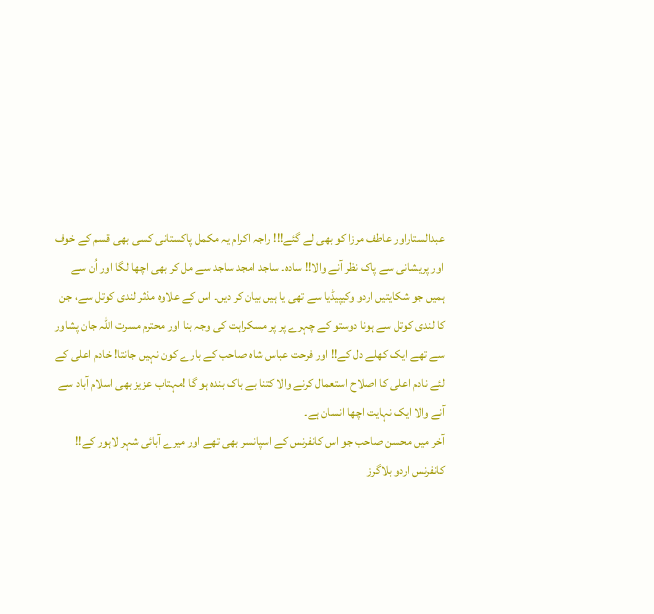عبدالستاراور عاطف مرزا کو بھی لے گئے!!! راجہ اکرام یہ مکمل پاکستانی کسی بھی قسم کے خوف اور پریشانی سے پاک نظر آنے والا!! سادہ۔ ساجد امجد ساجد سے مل کر بھی اچھا لگا اور اُن سے ہمیں جو شکایتیں اردو وکیپیڈیا سے تھی یا ہیں بیان کر دیں۔ اس کے علاوہ مذثر لندی کوتل سے، جن کا لندی کوتل سے ہونا دوستو کے چہرے پر پر مسکراہت کی وجہ بنا اور محترم مسرت اللہ جان پشاور سے تھے ایک کھلے دل کے!! اور فرحت عباس شاہ صاحب کے بارے کون نہیں جانتا! خادم اعلی کے لئے نادم اعلی کا اصلاح استعمال کرنے والا کتنا بے باک بندہ ہو گا !مہتاب عزیز بھی اسلام آباد سے آنے والا ایک نہایت اچھا انسان ہے۔
آخر میں محسن صاحب جو اس کانفرنس کے اسپانسر بھی تھے اور میرے آبائی شہر لاہور کے!!
کانفرنس اردو بلاگرز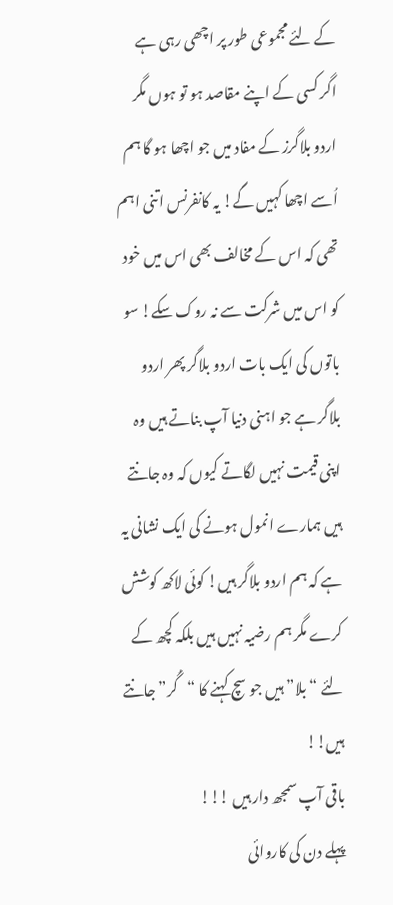کے لئے مجموعی طور پر اچھی رہی ہے اگر کسی کے اپنے مقاصد ہو تو ہوں مگر اردو بلاگرز کے مفاد میں جو اچھا ہو گا ہم اُسے اچھا کہیں گے! یہ کانفرنس اتنی اہم تھی کہ اس کے مخالف بھی اس میں خود کو اس میں شرکت سے نہ روک سکے! سو باتوں کی ایک بات اردو بلاگر پھر اردو بلاگر ہے جو اہنی دنیا آپ بناتے ہیں وہ اپنی قیمت نہیں لگاتے کیوں کہ وہ جانتے ہیں ہمارے انمول ہونے کی ایک نشانی یہ ہے کہ ہم اردو بلاگر ہیں! کوئی لاکھ کوشش کرے مگر ہم رضیہ نہیں ہیں بلکہ کچھ کے لئے “بلا” ہیں جو سچ کہنے کا “گُر” جانتے ہیں!!
باقی آپ سمجھ دار ہیں !!!
پہلے دن کی کاروائی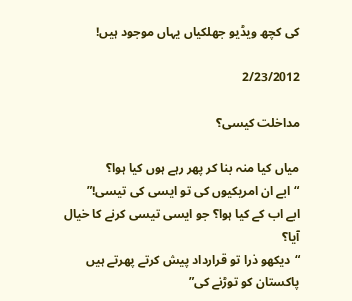کی کچھ ویڈیو جھلکیاں یہاں موجود ہیں!

2/23/2012

مداخلت کیسی؟

میاں کیا منہ بنا کر پھر رہے ہوں کیا ہوا؟
“ابے ان امریکیوں کی تو ایسی کی تیسی!”
ابے اب کے کیا ہوا؟ جو ایسی تیسی کرنے کا خیال آیا؟
“دیکھو ذرا تو قرارداد پیش کرتے پھرتے ہیں پاکستان کو توڑنے کی”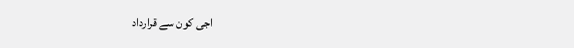اجی کون سے قرارداد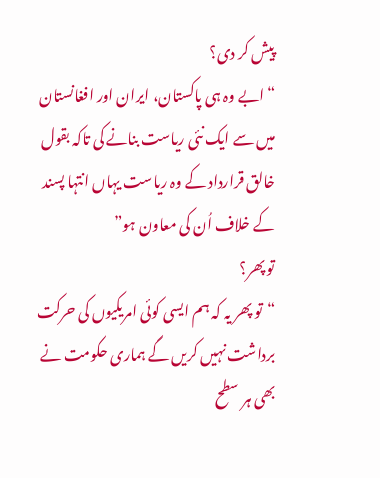پیش کر دی؟
“ابے وہ ہی پاکستان، ایران اور افغانستان میں سے ایک نئی ریاست بنانے کی تاکہ بقول خالق قرارداد کے وہ ریاست یہاں انتہا پسند کے خلاف اُن کی معاون ہو”
تو پھر؟
“تو پھر یہ کہ ہم ایسی کوئی امریکیوں کی حرکت برداشت نہیں کریں گے ہماری حکومت نے بھی ہر سطح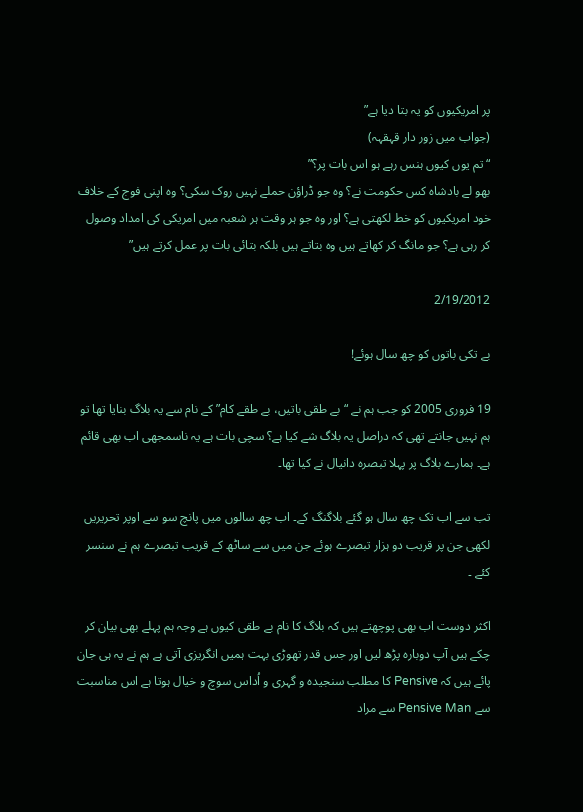پر امریکیوں کو یہ بتا دیا ہے”
(جواب میں زور دار قہقہہ)
“تم یوں کیوں ہنس رہے ہو اس بات پر؟”
بھو لے بادشاہ کس حکومت نے؟ وہ جو ڈراؤن حملے نہیں روک سکی؟ وہ اپنی فوج کے خلاف خود امریکیوں کو خط لکھتی ہے؟ اور وہ جو ہر وقت ہر شعبہ میں امریکی کی امداد وصول کر رہی ہے؟ جو مانگ کر کھاتے ہیں وہ بتاتے ہیں بلکہ بتائی بات پر عمل کرتے ہیں”

2/19/2012

بے تکی باتوں کو چھ سال ہوئے!

19 فروری 2005 کو جب ہم نے “بے طقی باتیں، بے طقے کام” کے نام سے یہ بلاگ بنایا تھا تو ہم نہیں جانتے تھی کہ دراصل یہ بلاگ شے کیا ہے؟ سچی بات ہے یہ ناسمجھی اب بھی قائم ہے۔ ہمارے بلاگ پر پہلا تبصرہ دانیال نے کیا تھا۔

تب سے اب تک چھ سال ہو گئے بلاگنگ کے۔ اب چھ سالوں میں پانچ سو سے اوپر تحریریں لکھی جن پر قریب دو ہزار تبصرے ہوئے جن میں سے ساٹھ کے قریب تبصرے ہم نے سنسر کئے ۔

اکثر دوست اب بھی پوچھتے ہیں کہ بلاگ کا نام بے طقی کیوں ہے وجہ ہم پہلے بھی بیان کر چکے ہیں آپ دوبارہ پڑھ لیں اور جس قدر تھوڑی بہت ہمیں انگریزی آتی ہے ہم نے یہ ہی جان پائے ہیں کہ Pensive کا مطلب سنجیدہ و گہری و اُداس سوچ و خیال ہوتا ہے اس مناسبت سے Pensive Man سے مراد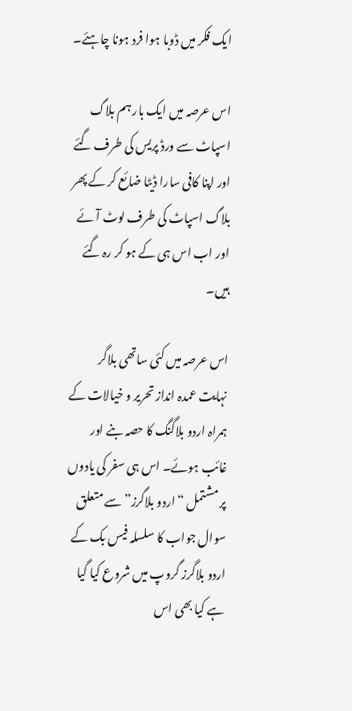ایک فکر میں ڈوبا ہوا فرد ہونا چاہئے۔

اس عرصہ میں ایک بار ہم بلاگ اسپاٹ سے ورڈ پریس کی طرف گئے اور اپنا کافی سارا ڈیٹا ضائع کر کے پھر بلاگ اسپاٹ کی طرف لوٹ آئے اور اب اس ہی کے ہو کر رہ گئے ہیں۔

اس عرصہ میں کئی ساتھی بلاگر نہایت عمدہ انداز تحریر و خیالات کے ہمراہ اردو بلاگنگ کا حصہ بنے اور غائب ہوئے۔ اس ہی سفر کی یادوں پر مشتمل “اردو بلاگرز” سے متعلق سوال جواب کا سلسلہ فیس بک کے اردو بلاگرز گروپ میں شروع کیا گیا ہے کیا بھی اس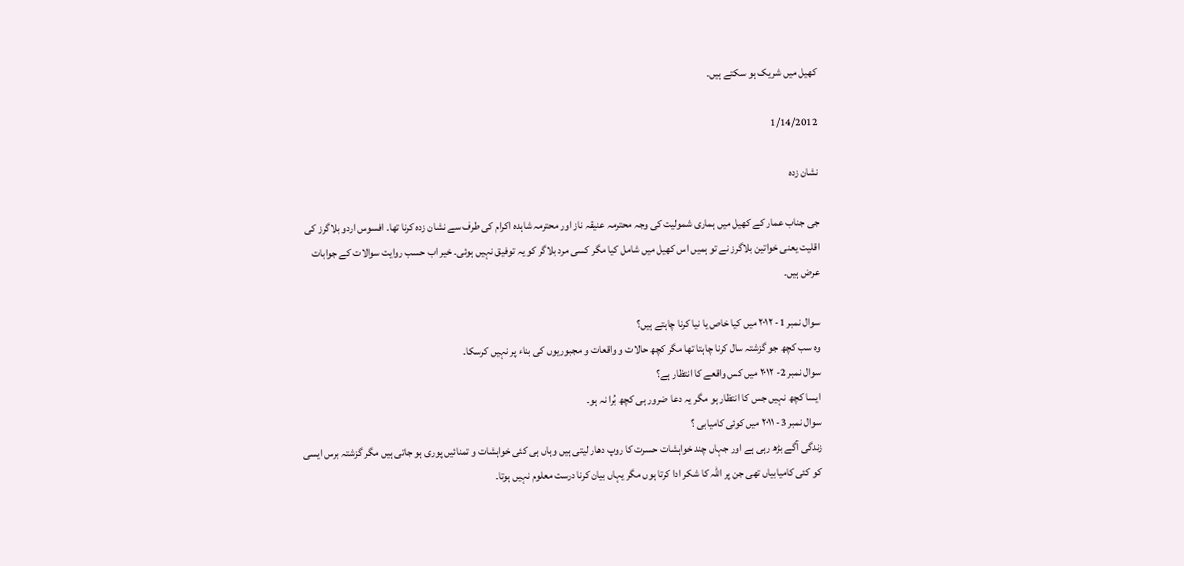کھیل میں شریک ہو سکتے ہیں۔

1/14/2012

نشان زدہ

جی جناب عمار کے کھیل میں ہماری شمولیت کی وجہ محترمہ عنیقہ ناز اور محترمہ شاہدہ اکرام کی طرف سے نشان زدہ کرنا تھا۔ افسوس اردو بلاگرز کی اقلیت یعنی خواتین بلاگرز نے تو ہمیں اس کھیل میں شامل کیا مگر کسی مرد بلاگر کو یہ توفیق نہیں ہوئی۔ خیر اب حسب روایت سوالات کے جوابات عرض ہیں۔

سوال نمبر 1- ۲۰۱۲ میں کیا خاص یا نیا کرنا چاہتے ہیں؟
وہ سب کچھ جو گزشتہ سال کرنا چاہتا تھا مگر کچھ حالات و واقعات و مجبوریوں کی بناء پر نہیں کرسکا۔
سوال نمبر 2- ۲۰۱۲ میں کس واقعے کا انتظار ہے؟
ایسا کچھ نہیں جس کا انتظار ہو مگر یہ دعا ضرور ہی کچھ بُرا نہ ہو۔
سوال نمبر 3- ۲۰۱۱ میں کوئی کامیابی ؟
زندگی آگے بڑھ رہی ہے اور جہاں چند خواہشات حسرت کا روپ دھار لیتی ہیں وہاں ہی کئی خواہشات و تمنائیں پوری ہو جاتی ہیں مگر گزشتہ برس ایسی کو کئی کامیابیاں تھی جن پر اللہ کا شکر ادا کرتا ہوں مگر یہاں بیان کرنا درست معلوم نہیں ہوتا۔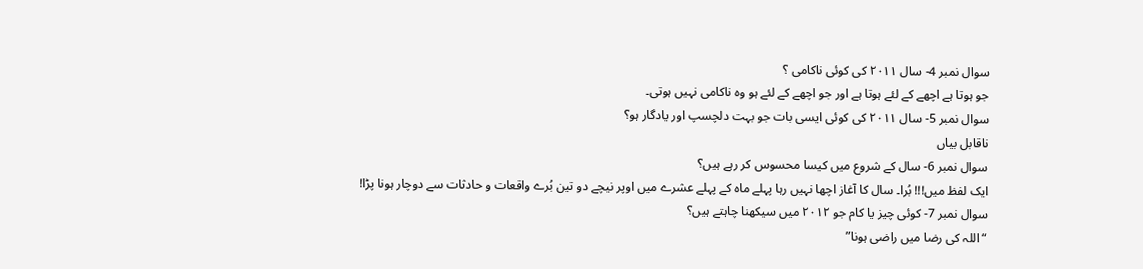سوال نمبر 4- سال ۲۰۱۱ کی کوئی ناکامی ؟
جو ہوتا ہے اچھے کے لئے ہوتا ہے اور جو اچھے کے لئے ہو وہ ناکامی نہیں ہوتی۔
سوال نمبر 5- سال ۲۰۱۱ کی کوئی ایسی بات جو بہت دلچسپ اور یادگار ہو؟
ناقابل بیاں
سوال نمبر 6- سال کے شروع میں کیسا محسوس کر رہے ہیں؟
ایک لفظ میں!!! بُرا۔ سال کا آغاز اچھا نہیں رہا پہلے ماہ کے پہلے عشرے میں اوپر نیچے دو تین بُرے واقعات و حادثات سے دوچار ہونا پڑا!
سوال نمبر 7- کوئی چیز یا کام جو ۲۰۱۲ میں سیکھنا چاہتے ہیں؟
“اللہ کی رضا میں راضی ہونا”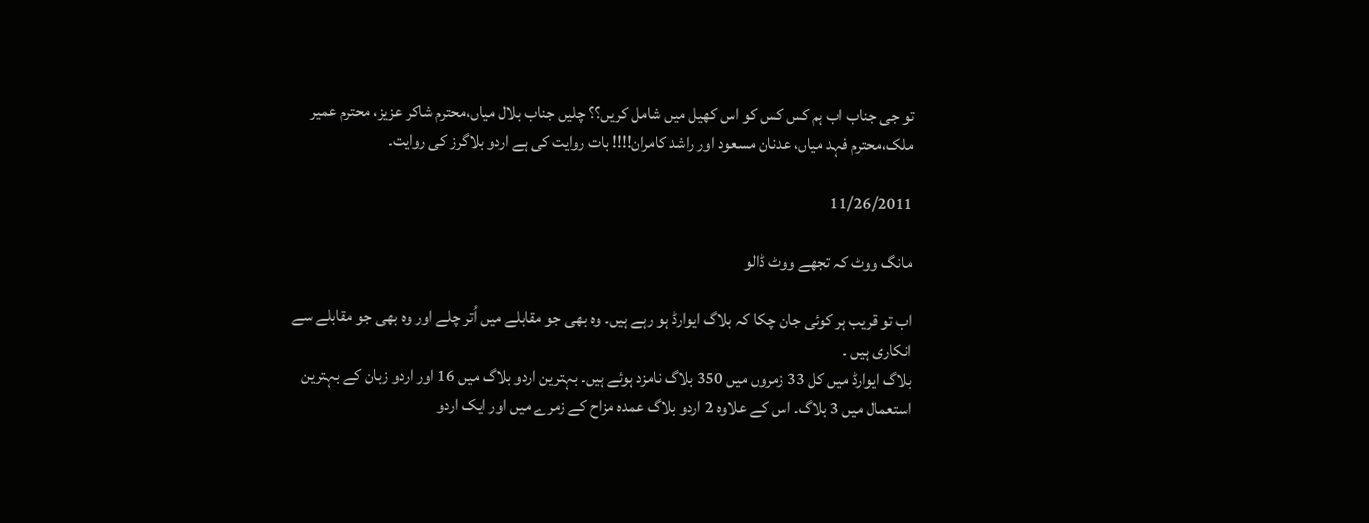تو جی جناب اب ہم کس کس کو اس کھیل میں شامل کریں؟؟ چلیں جناب بلال میاں،محترم شاکر عزیز، محترم عمیر ملک،محترم فہد میاں، عدنان مسعود اور راشد کامران!!!! بات روایت کی ہے اردو بلاگرز کی روایت۔

11/26/2011

مانگ ووٹ کہ تجھے ووٹ ڈالو

اب تو قریب ہر کوئی جان چکا کہ بلاگ ایوارڈ ہو رہے ہیں۔ وہ بھی جو مقابلے میں اُتر چلے اور وہ بھی جو مقابلے سے انکاری ہیں ۔
بلاگ ایوارڈ میں کل 33 زمروں میں 350 بلاگ نامزد ہوئے ہیں۔ بہترین اردو بلاگ میں 16 اور اردو زبان کے بہترین استعمال میں 3 بلاگ۔ اس کے علاوہ 2 اردو بلاگ عمدہ مزاح کے زمرے میں اور ایک اردو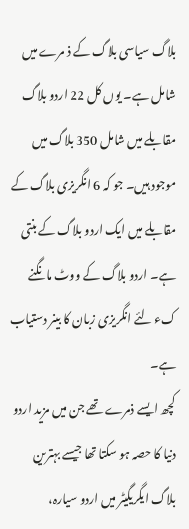بلاگ سیاسی بلاگ کے ذ مرے میں شامل ہے۔ یوں کل 22 اردو بلاگ مقابلے میں شامل 350 بلاگ میں موجود ہیں۔ جو کہ 6 انگریزی بلاگ کے مقابلے میں ایک اردو بلاگ کے بنتی ہے۔ اردو بلاگ کے ووٹ مانگنے کء لئے انگریزی زبان کا بینر دستیاب ہے۔
کچھ ایسے ذمرے تھے جن میں مزید اردو دنیا کا حصہ ہو سکتا تھا جیسے بہترین بلاگ ایگریگیٹر میں اردو سیارہ،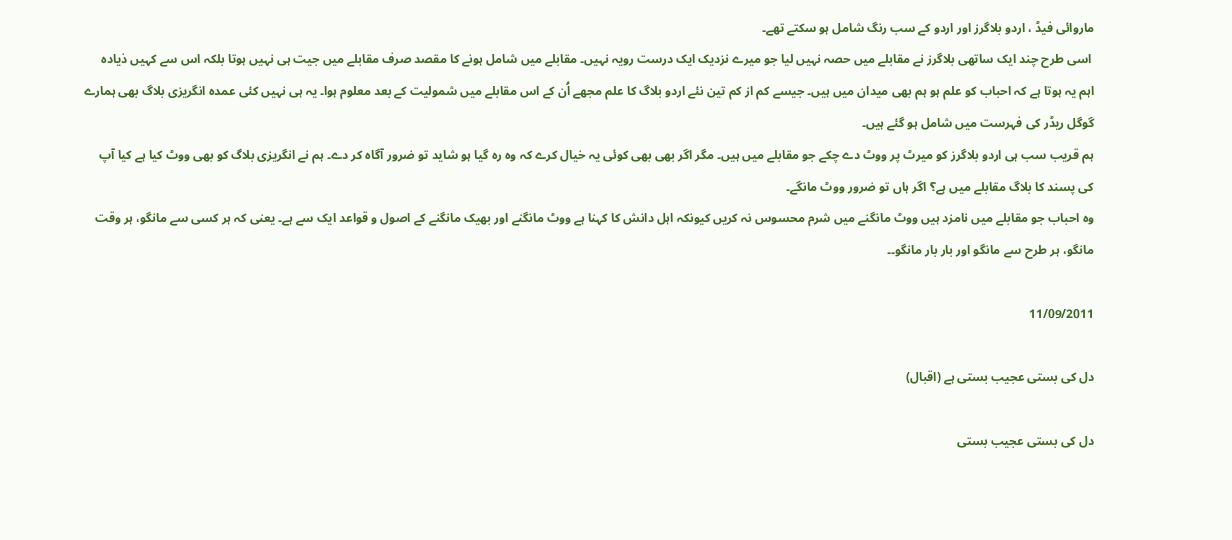ماروائی فیڈ ، اردو بلاگرز اور اردو کے سب رنگ شامل ہو سکتے تھے۔
 اسی طرح چند ایک ساتھی بلاگرز نے مقابلے میں حصہ نہیں لیا جو میرے نزدیک ایک درست رویہ نہیں۔ مقابلے میں شامل ہونے کا مقصد صرف مقابلے میں جیت ہی نہیں ہوتا بلکہ اس سے کہیں ذیادہ اہم یہ ہوتا ہے کہ احباب کو علم ہو ہم بھی میدان میں ہیں۔ جیسے کم از کم تین نئے اردو بلاگ کا علم مجھے اُن کے اس مقابلے میں شمولیت کے بعد معلوم ہوا۔ یہ ہی نہیں کئی عمدہ انگریزی بلاگ بھی ہمارے گوگل ریڈر کی فہرست میں شامل ہو گئے ہیں۔
ہم قریب سب ہی اردو بلاگرز کو میرٹ پر ووٹ دے چکے جو مقابلے میں ہیں۔ مگر اگر بھی بھی کوئی یہ خیال کرے کہ وہ رہ گیا ہو شاید تو ضرور آگاہ کر دے۔ ہم نے انگریزی بلاگ کو بھی ووٹ کیا ہے کیا آپ کی پسند کا بلاگ مقابلے میں ہے؟ اگر ہاں تو ضرور ووٹ مانگے۔
وہ احباب جو مقابلے میں نامزد ہیں ووٹ مانگنے میں شرم محسوس نہ کریں کیونکہ اہل دانش کا کہنا ہے ووٹ مانگنے اور بھیک مانگنے کے اصول و قواعد ایک سے ہے۔ یعنی کہ ہر کسی سے مانگو، ہر وقت مانگو، ہر طرح سے مانگو اور بار بار مانگو۔۔

11/09/2011

دل کی بستی عجیب بستی ہے (اقبال)

دل کی بستی عجیب بستی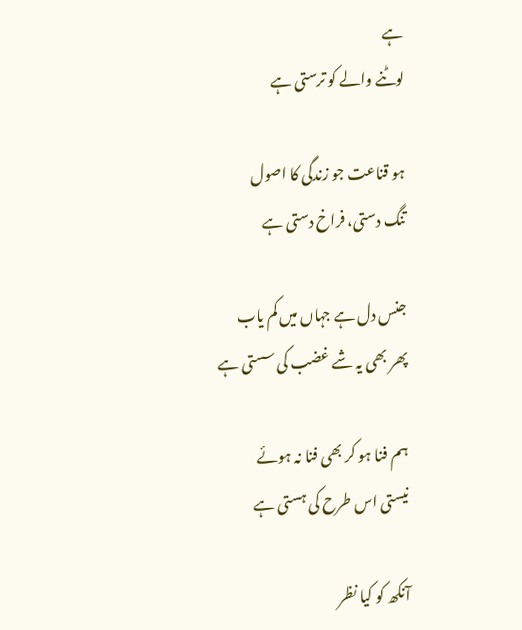ہے
لوٹنے والے کو ترستی ہے

ہو قناعت جو زندگی کا اصول
تنگ دستی، فراخ دستی ہے

جنس دل ہے جہاں میں کم یاب
پھر بھی یہ شے غضب کی سستی ہے

ہم فنا ہو کر بھی فنا نہ ہوئے
نیستی اس طرح کی ہستی ہے

آنکھ کو کیا نظر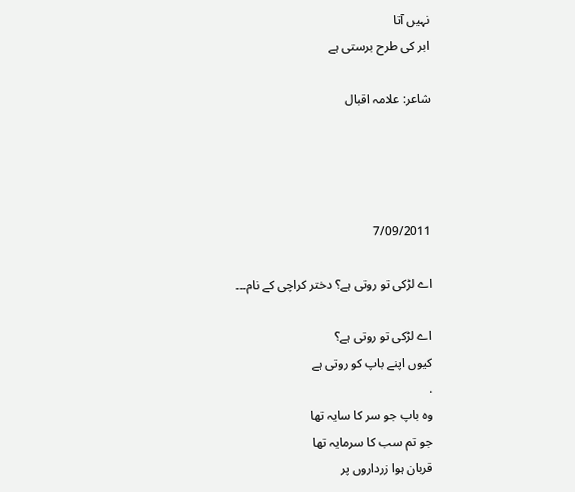نہیں آتا
ابر کی طرح برستی ہے

شاعر: علامہ اقبال




7/09/2011

اے لڑکی تو روتی ہے؟ دختر کراچی کے نام۔۔۔

اے لڑکی تو روتی ہے؟
کیوں اپنے باپ کو روتی ہے
.
وہ باپ جو سر کا سایہ تھا
جو تم سب کا سرمایہ تھا
قربان ہوا زرداروں پر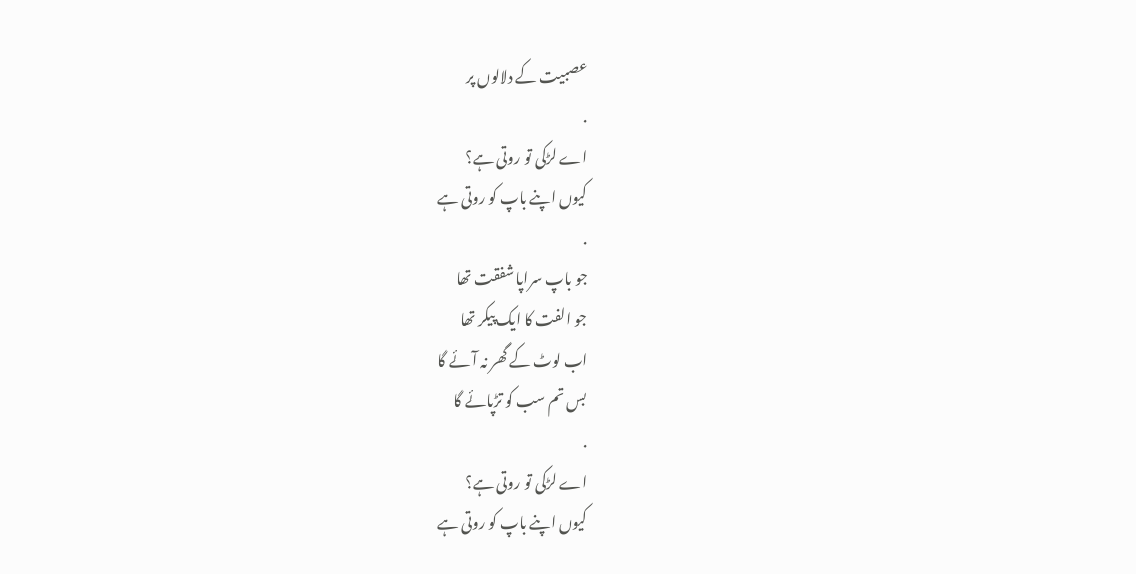عصبیت کے دلالوں پر
.
اے لڑکی تو روتی ہے؟
کیوں اپنے باپ کو روتی ہے
.
جو باپ سراپا شفقت تھا
جو الفت کا ایک پیکر تھا
اب لوٹ کے گھر نہ آئے گا
بس تم سب کو تڑپائے گا
.
اے لڑکی تو روتی ہے؟
کیوں اپنے باپ کو روتی ہے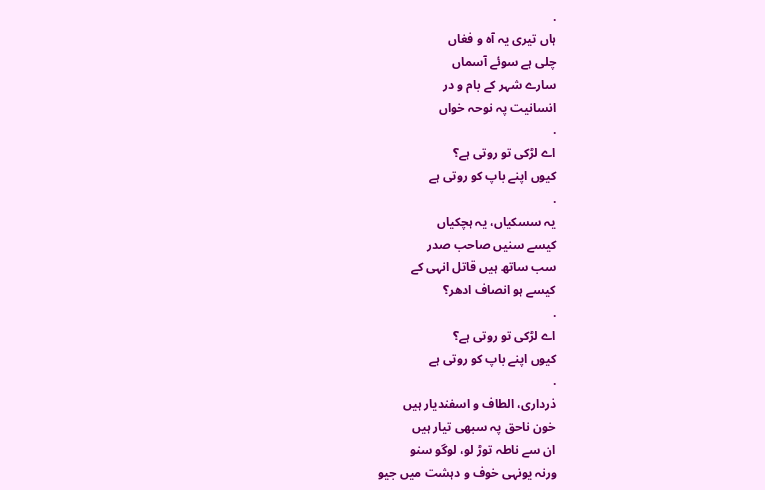.
ہاں تیری یہ آہ و فغاں
چلی ہے سوئے آسماں
سارے شہر کے بام و در
انسانیت پہ نوحہ خواں
.
اے لڑکی تو روتی ہے؟
کیوں اپنے باپ کو روتی ہے
.
یہ سسکیاں، یہ ہچکیاں
کیسے سنیں صاحب صدر
سب ساتھ ہیں قاتل انہی کے
کیسے ہو انصاف ادھر؟
.
اے لڑکی تو روتی ہے؟
کیوں اپنے باپ کو روتی ہے
.
ذرداری، الطاف و اسفندیار ہیں
خون ناحق پہ سبھی تیار ہیں
ان سے ناطہ توڑ لو، لوگو سنو
ورنہ یونہی خوف و دہشت میں جیو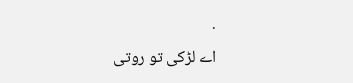.
اے لڑکی تو روتی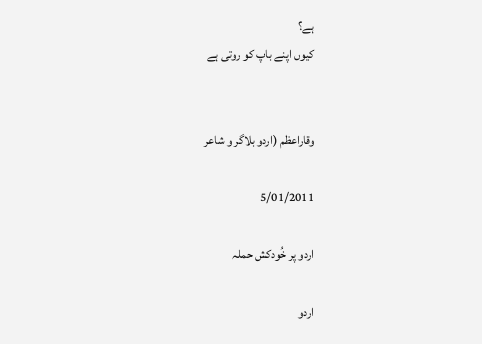ہے؟
کیوں اپنے باپ کو روتی ہے


وقاراعظم (اردو بلاگر و شاعر

5/01/2011

اردو پر خُودکش حملہ

اردو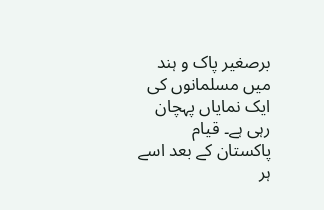برصغیر پاک و ہند میں مسلمانوں کی ایک نمایاں پہچان رہی ہے۔ قیام پاکستان کے بعد اسے ہر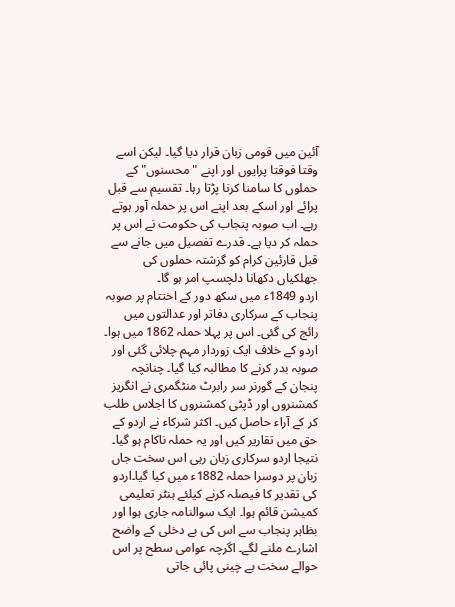آئین میں قومی زبان قرار دیا گیا۔ لیکن اسے وقتا فوقتا پرایوں اور اپنے "محسنوں" کے حملوں کا سامنا کرنا پڑتا رہا۔ تقسیم سے قبل پرائے اور اسکے بعد اپنے اس پر حملہ آور ہوتے رہے۔ اب صوبہ پنجاب کی حکومت نے اس پر حملہ کر دیا ہے۔ قدرے تفصیل میں جانے سے قبل قارئین کرام کو گزشتہ حملوں کی جھلکیاں دکھانا دلچسپ امر ہو گا۔
اردو 1849ء میں سکھ دور کے اختتام پر صوبہ پنجاب کے سرکاری دفاتر اور عدالتوں میں رائج کی گئی۔ اس پر پہلا حملہ 1862 میں ہوا۔ اردو کے خلاف ایک زوردار مہم چلائی گئی اور صوبہ بدر کرنے کا مطالبہ کیا گیا۔ چنانچہ پنجان کے گورنر سر رابرٹ منٹگمری نے انگریز کمشنروں اور ڈپٹی کمشنروں کا اجلاس طلب کر کے آراء حاصل کیں۔ اکثر شرکاء نے اردو کے حق میں تقاریر کیں اور یہ حملہ ناکام ہو گیا۔ نتیجا اردو سرکاری زبان رہی اس سخت جاں زبان پر دوسرا حملہ 1882ء میں کیا گیا۔اردو کی تقدیر کا فیصلہ کرنے کیلئے ہنٹر تعلیمی کمیشن قائم ہوا۔ ایک سوالنامہ جاری ہوا اور بظاہر پنجاب سے اس کی بے دخلی کے واضح اشارے ملنے لگے۔ اگرچہ عوامی سطح پر اس حوالے سخت بے چینی پائی جاتی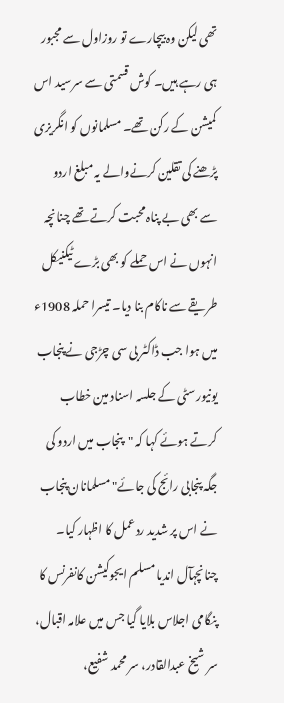تھی لیکن وہ بیچارے تو روزاول سے مجبور ہی رہے ہیں۔ کوش قسمتی سے سرسید اس کمیشن کے رکن تھے۔ مسلمانوں کو انگریزی پڑھنے کی تقلین کرنےوالے یہ مبلغ اردو سے بھی بے پناہ محبت کرتے تھے چنانچہ انہوں نے اس حملے کو بھی بڑے ٹیکنیکل طریقے سے ناکام بنا دیا۔ تیسرا حملہ 1908ء میں ہوا جب ڈاکٹر بی سی چڑجی نے پنجاب یونیورسٹی کے جلسہ اسناد مین خطاب کرتے ہوئے کہا کہ "پنجاب میں اردو کی جگہ پنجابی رائج کی جائے" مسلمانان پنجاب نے اس پر شدید ردعمل کا اظہار کیا۔ چنانچہآل اندیا مسلم ایجوکیشن کانفرنس کا پنگامی اجلاس بلایا گیا جس میں علامہ اقبال، سر شیخ عبدالقادر، سر محمد شفیع،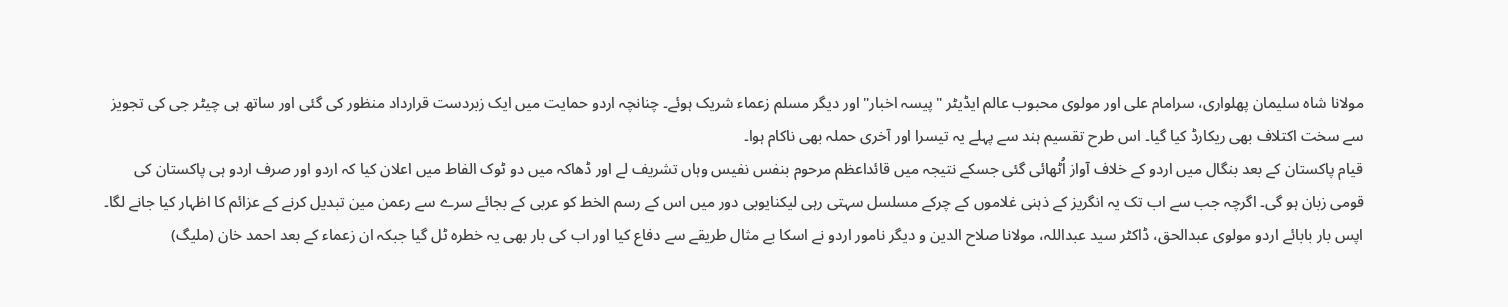مولانا شاہ سلیمان پھلواری، سرامام علی اور مولوی محبوب عالم ایڈیٹر "پیسہ اخبار" اور دیگر مسلم زعماء شریک ہوئے۔ چنانچہ اردو حمایت میں ایک زبردست قرارداد منظور کی گئی اور ساتھ ہی چیٹر جی کی تجویز سے سخت اکتلاف بھی ریکارڈ کیا گیا۔ اس طرح تقسیم ہند سے پہلے یہ تیسرا اور آخری حملہ بھی ناکام ہوا۔
قیام پاکستان کے بعد بنگال میں اردو کے خلاف آواز اُٹھائی گئی جسکے نتیجہ میں قائداعظم مرحوم بنفس نفیس وہاں تشریف لے اور ڈھاکہ میں دو ٹوک الفاط میں اعلان کیا کہ اردو اور صرف اردو ہی پاکستان کی قومی زبان ہو گی۔ اگرچہ جب سے اب تک یہ انگریز کے ذہنی غلاموں کے چرکے مسلسل سہتی رہی لیکنایوبی دور میں اس کے رسم الخط کو عربی کے بجائے سرے سے رعمن مین تبدیل کرنے کے عزائم کا اظہار کیا جانے لگا۔ اپس بار بابائے اردو مولوی عبدالحق، ڈاکٹر سید عبداللہ، مولانا صلاح الدین و دیگر نامور اردو نے اسکا بے مثال طریقے سے دفاع کیا اور اب کی بار بھی یہ خطرہ ٹل گیا جبکہ ان زعماء کے بعد احمد خان (ملیگ)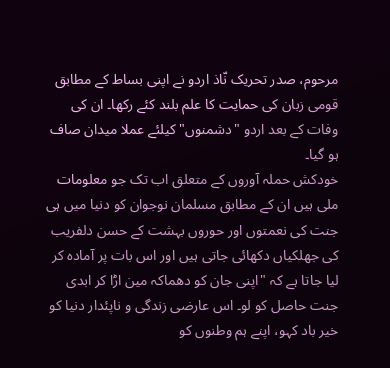مرحوم، صدر تحریک نّاذ اردو نے اپنی بساط کے مطابق قومی زبان کی حمایت کا علم بلند کئے رکھا۔ ان کی وفات کے بعد اردو "دشمنوں" کیلئے عملا میدان صاف ہو گیا۔
خودکش حملہ آوروں کے متعلق اب تک جو معلومات ملی ہیں ان کے مطابق مسلمان نوجوان کو دنیا میں ہی جنت کی نعمتوں اور حوروں بہشت کے حسن دلفریب کی جھلکیاں دکھائی جاتی ہیں اور اس بات پر آمادہ کر لیا جاتا ہے کہ "اپنی جان کو دھماکہ مین اڑا کر ابدی جنت حاصل کو لو۔ اس عارضی زندگی و ناپئدار دنیا کو خیر باد کہو، اپنے ہم وطنوں کو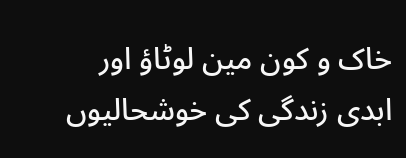خاک و کون مین لوٹاؤ اور ابدی زندگی کی خوشحالیوں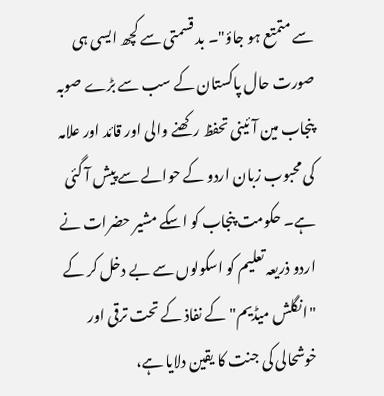سے متمتع ہو جاؤ"۔ بد قسمتی سے کچھ ایسی ہی صورت حال پاکستان کے سب سے بڑے صوبہ پنجاب مین آئینی تحفظ رکھنے والی اور قائد اور علامہ کی محبوب زبان اردو کے حوالے سے پیش آ گئی ہے۔ حکومت پنجاب کو اسکے مشیر حضرات نے اردو ذریعہ تعلیم کو اسکولوں سے بے دخل کر کے "انگلش میڈیم" کے نفاذ کے تحت ترقی اور خوشحالی کی جنت کا یقین دلایا ہے،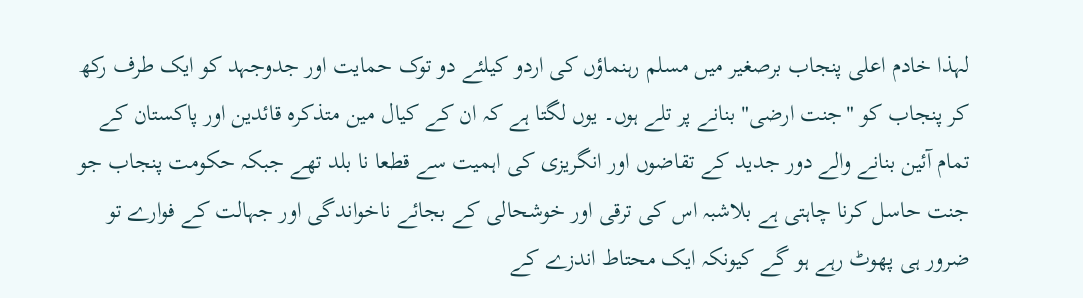لہذا خادم اعلی پنجاب برصغیر میں مسلم رہنماؤں کی اردو کیلئے دو توک حمایت اور جدوجہد کو ایک طرف رکھ کر پنجاب کو "جنت ارضی" بنانے پر تلے ہوں۔ یوں لگتا ہے کہ ان کے کیال مین متذکرہ قائدین اور پاکستان کے تمام آئین بنانے والے دور جدید کے تقاضوں اور انگریزی کی اہمیت سے قطعا نا بلد تھے جبکہ حکومت پنجاب جو جنت حاسل کرنا چاہتی ہے بلاشبہ اس کی ترقی اور خوشحالی کے بجائے ناخواندگی اور جہالت کے فوارے تو ضرور ہی پھوٹ رہے ہو گے کیونکہ ایک محتاط اندزے کے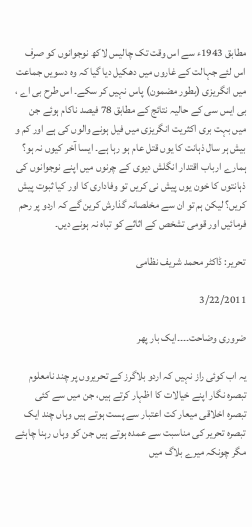مطابق 1943ء سے اس وقت تک چالیس لاکھ نوجوانوں کو صرف اس لئے جہالت کے غاروں میں دھکیل دیا گیا کہ وہ دسویں جماعت میں انگریزی (بطور مضمون) پاس نہیں کر سکے۔ اس طرح بی اے ، بی ایس سی کے حالیہ نتائج کے مطابق 78 فیصد ناکام ہوئے جن میں بہت بری اکثریت انگریزی میں فیل ہونے والوں کی ہے اور کم و بیش ہر سال ذہانت کا یوں قتل عام ہو رہا ہے۔ ایسا آخر کیوں نہ ہو؟ ہمارے ارباب اقتدار انگلش دیوی کے چرنوں میں اپنے نوجوانوں کی ذہانتوں کا خون یوں پیش نی کریں تو وفاداری کا اور کیا ثبوت پیش کریں؟ لیکن ہم تو ان سے مخلصانہ گذارش کرین گے کہ اردو پر رحم فرمائیں اور قومی تشخص کے اثاثے کو تباہ نہ ہونے دیں۔

تحریر: ڈاکٹر محمد شریف نظامی

3/22/2011

ضروری وضاحت۔۔۔۔ایک بار پھر

یہ اب کوئی راز نہیں کہ اردو بلاگرز کے تحریروں پر چند نامعلوم تبصرہ نگار اپنے خیالات کا اظہار کرتے ہیں، جن میں سے کئی تبصرہ اخلاقی میعار کت اعتبار سے پست ہوتے ہیں وہاں چند ایک تبصرہ تحریر کی مناسبت سے عمدہ ہوتے ہیں جن کو وہاں رہنا چاہئے مگر چونکہ میرے بلاگ میں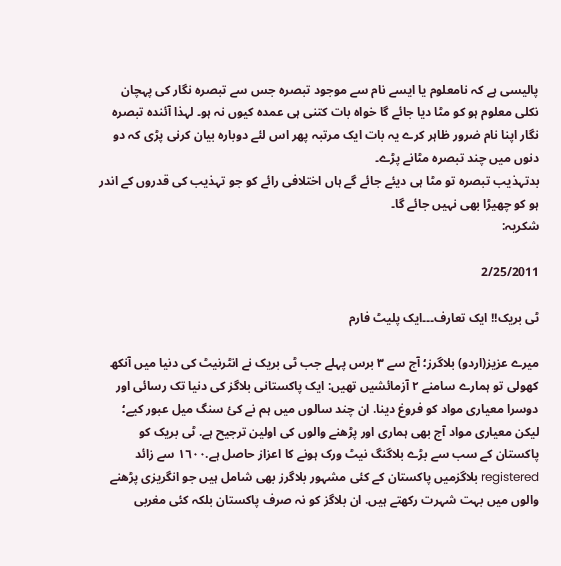پالیسی ہے کہ نامعلوم یا ایسے نام سے موجود تبصرہ جس سے تبصرہ نگار کی پہچان نکلی معلوم ہو کو مٹا دیا جائے گا خواہ بات کتنی ہی عمدہ کیوں نہ ہو۔ لہذا آئندہ تبصرہ نگار اپنا نام ضرور ظاہر کرے یہ بات ایک مرتبہ پھر اس لئے دوبارہ بیان کرنی پڑی کہ دو دنوں میں چند تبصرہ مٹانے پڑے۔
بدتہذیب تبصرہ تو مٹا ہی دیئے جائے گے ہاں اختلافی رائے کو جو تہذیب کی قدروں کے اندر ہو کو چھیڑا بھی نہیں جائے گا۔
شکریہ:

2/25/2011

ٹی بریک!! ایک تعارف۔۔۔ایک پلیٹ فارم

میرے عزیز(اردو) بلاگرز؛ آج سے ٣ برس پہلے جب ٹی بریک نے انٹرنیٹ کی دنیا میں آنکھ کھولی تو ہمارے سامنے ٢ آزمائشیں تھیں: ایک پاکستانی بلاگز کی دنیا تک رسائی اور دوسرا معیاری مواد کو فروغ دینا. ان چند سالوں میں ہم نے کئ سنگ میل عبور کیے؛ لیکن معیاری مواد آج بھی ہماری اور پڑھنے والوں کی اولین ترجیح ہے. ٹی بریک کو پاکستان کے سب سے بڑے بلاگنگ نیٹ ورک ہونے کا اعزاز حاصل ہے.١٦٠٠ سے زائد registered بلاگزمیں پاکستان کے کئی مشہور بلاگرز بھی شامل ہیں جو انگریزی پڑھنے والوں میں بہت شہرت رکھتے ہیں. ان بلاگز کو نہ صرف پاکستان بلکہ کئی مغربی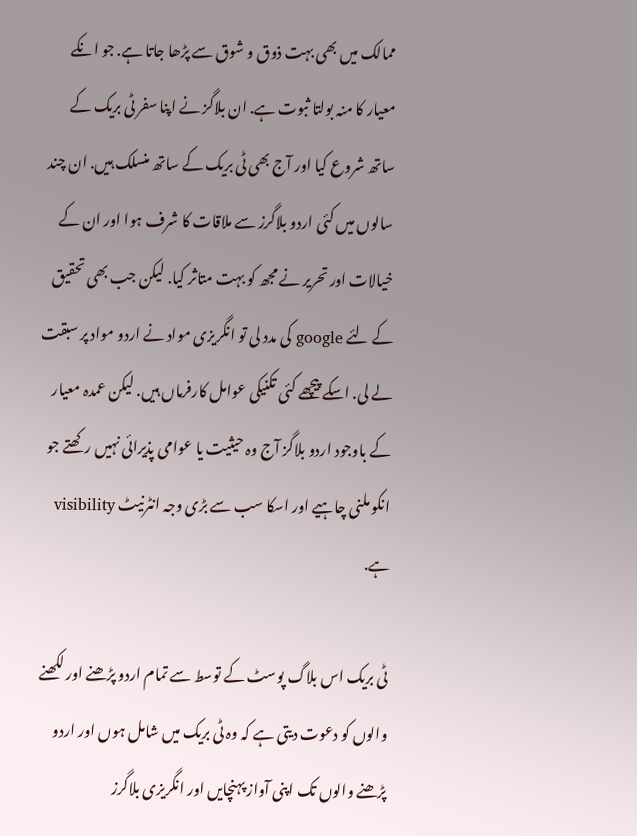ممالک میں بھی بہت ذوق و شوق سے پڑھا جاتا ہے. جو انکے معیار کا منہ بولتا ثبوت ہے. ان بلاگز نے اپنا سفر ٹی بریک کے ساتھ شروع کیا اور آج بھی ٹی بریک کے ساتھ منسلک ہیں. ان چند سالوں میں کئی اردو بلاگرز سے ملاقات کا شرف ہوا اور ان کے خیالات اور تحریر نے مجھ کو بہت متاثر کیا. لیکن جب بھی تحقیق کے لئے google کی مدد لی تو انگریزی مواد نے اردو مواد پر سبقت لے لی. اسکے پیچھے کئی تکنیکی عوامل کارفرماں ہیں. لیکن عمدہ معیار کے باوجود اردو بلاگز آج وہ حیثیت یا عوامی پذیرائی نہیں رکھتے جو انکو ملنی چاہیے اور اسکا سب سے بڑی وجہ انٹرنیٹ visibility ہے.

ٹی بریک اس بلاگ پوسٹ کے توسط سے تمام اردو پڑھنے اور لکھنے والوں کو دعوت دیتی ہے کہ وہ ٹی بریک میں شامل ہوں اور اردو پڑھنے والوں تک اپنی آواز پہنچایں اور انگریزی بلاگرز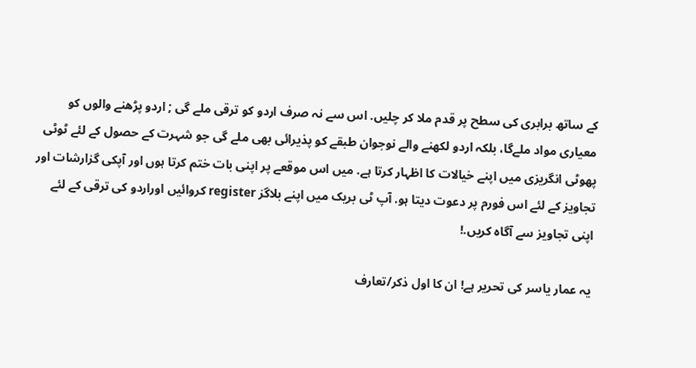کے ساتھ برابری کی سطح پر قدم ملا کر چلیں. اس سے نہ صرف اردو کو ترقی ملے گی ; اردو پڑھنے والوں کو معیاری مواد ملےگا، بلکہ اردو لکھنے والے نوجوان طبقے کو پذیرائی بھی ملے گی جو شہرت کے حصول کے لئے ٹوٹی پھوٹی انگریزی میں اپنے خیالات کا اظہار کرتا ہے. میں اس موقعے پر اپنی بات ختم کرتا ہوں اور آپکی گزارشات اور تجاویز کے لئے اس فورم پر دعوت دیتا ہو. آپ ٹی بریک میں اپنے بلاگز register کروائیں اوراردو کی ترقی کے لئے اپنی تجاویز سے آگاہ کریں.!

یہ عمار یاسر کی تحریر ہے! ان کا اول ذکر/تعارف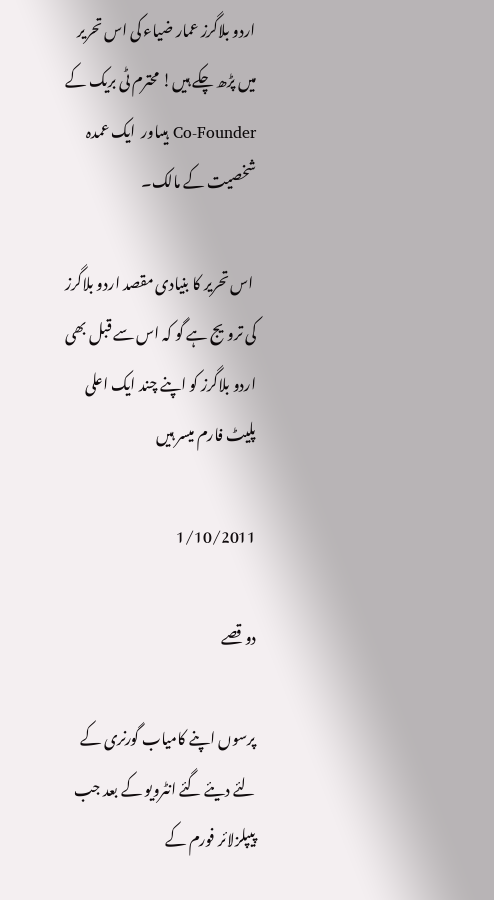اردو بلاگرز عمار ضیاء کی اس تحریر میں پڑھ چکے ہیں! محترم ٹی بریک کے Co-Founder ہیںاور  ایک عمدہ شخصیت کے مالک۔

 اس تحریر کا بنیادی مقصد اردو بلاگرز کی ترویج ہے گو کہ اس سے قبل بھی اردو بلاگرز کو اپنے چند ایک اعلی پلیٹ فارم میسر ہیں

1/10/2011

دو قصے

پرسوں اپنے کامیاب گورنری کے لئے دیئے گئے انٹرویو کے بعد جب پیپلزلائر فورم کے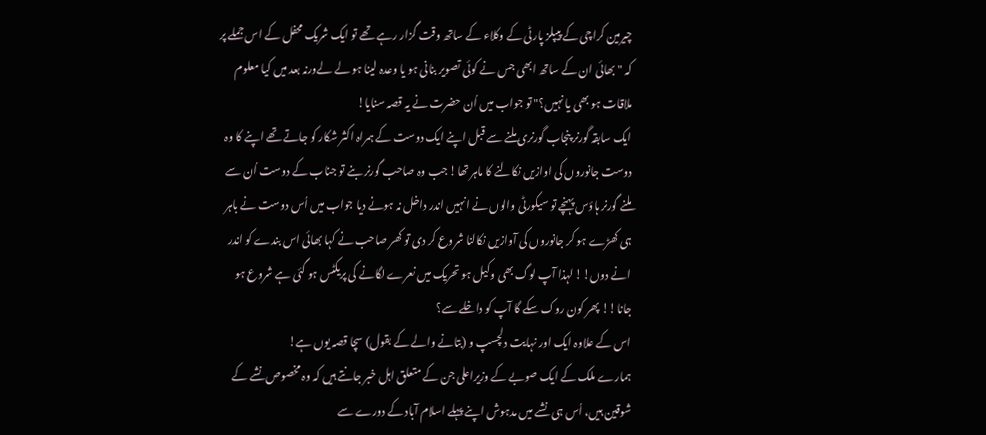چیرمین کراچی کے پیپلز پارٹی کے وکلاء کے ساتھ وقت گزار رہے تھے تو ایک شریک محفل کے اس جملے پر کہ "بھائی ان کے ساتھ ابھی جس نے کوئی تصویر بنانی ہو یا وعدہ لینا ہو لے لےورنہ بعد میں کیا معلوم ملاقات ہو بھی یا نہیں؟" تو جواب میں اُن حضرت نے یہ قصہ سنایا!
ایک سابقہ گورنر پنجاب گورنری ملنے سے قبل اپنے ایک دوست کے ہمراہ اکثر شکار کو جاتے تھے اپنے کا وہ دوست جانوروں کی اوازیں نکالنے کا ماہر تھا! جب وہ صاحب گورنر بنے تو جناب کے دوست اُن سے ملنے گورنر ہاؤس پہنچے تو سیکورٹی والوں نے انہیں اندر داخل نہ ہونے دیا جواب میں اُس دوست نے باہر ہی کھڑے ہو کر جانوروں کی آوازیں نکالنا شروع کر دی تو کھر صاحب نے کہا بھائی اس بندے کو اندر انے دوں!! لہذا آپ لوگ بھی وکیل ہو تحریک میں نعرے لگانے کی پریکٹس ہو گئی ہے شروع ہو جانا!! پھر کون روک سکے گا آپ کو داخلے سے؟
اس کے علاوہ ایک اور نہایت دلچسپ و (بتانے والے کے بقول) سچا قصہ یوں ہے!
ہمارے ملک کے ایک صوبے کے وزیراعلی جن کے متعلق اہل خبر جانتے ہیں کہ وہ مخصوص نشے کے شوقین ہیں، اُس ہی نشے میں مدہوش اپنے پہلے اسلام آباد کے دورے سے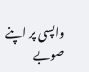واپسی پر اپنے صوبے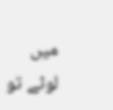میں لوٹے تو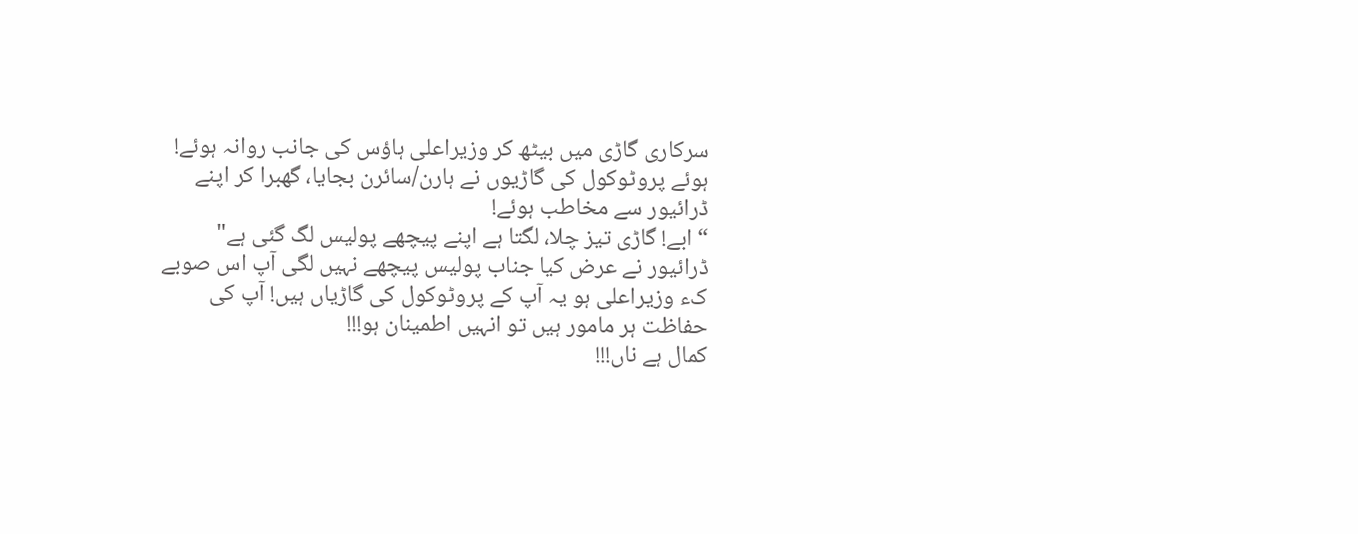سرکاری گاڑی میں بیٹھ کر وزیراعلی ہاؤس کی جانب روانہ ہوئے! ہوئے پروٹوکول کی گاڑیوں نے ہارن/سائرن بجایا، گھبرا کر اپنے ڈرائیور سے مخاطب ہوئے!
“ابے! گاڑی تیز چلا، لگتا ہے اپنے پیچھے پولیس لگ گئی ہے"
ڈرائیور نے عرض کیا جناب پولیس پیچھے نہیں لگی آپ اس صوبے کء وزیراعلی ہو یہ آپ کے پروٹوکول کی گاڑیاں ہیں! آپ کی حفاظت ہر مامور ہیں تو انہیں اطمینان ہو!!!
کمال ہے ناں!!!